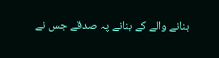بنانے والے کے بنانے پہ صدقے جس نے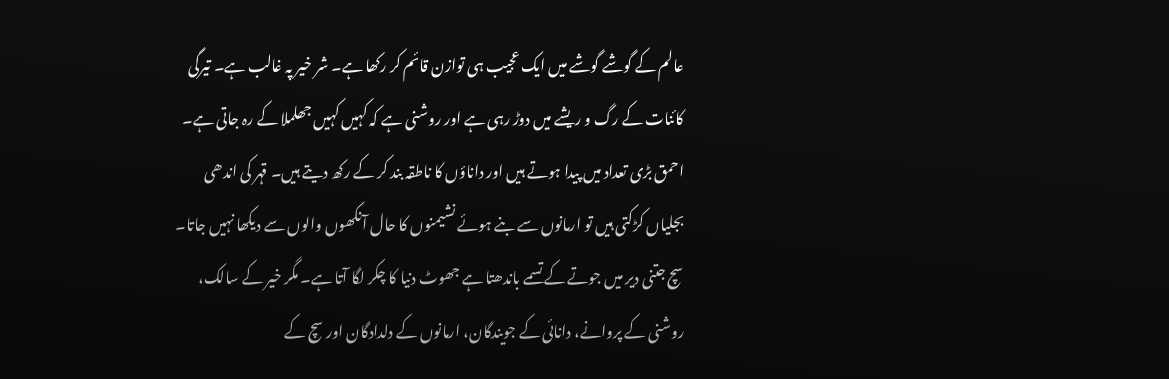عالم کے گوشے گوشے میں ایک عجیب ہی توازن قائم کر رکھا ہے۔ شر خیر پہ غالب ہے۔ تیرگی کائنات کے رگ و ریشے میں دوڑ رہی ہے اور روشنی ہے کہ کہیں کہیں جھلملا کے رہ جاتی ہے۔ احمق بڑی تعداد میں پیدا ہوتے ہیں اور داناؤں کا ناطقہ بند کر کے رکھ دیتے ہیں۔ قہر کی اندھی بجلیاں کڑکتی ہیں تو ارمانوں سے بنے ہوئے نشیمنوں کا حال آنکھوں والوں سے دیکھا نہیں جاتا۔ سچ جتنی دیر میں جوتے کے تسمے باندھتا ہے جھوٹ دنیا کا چکر لگا آتا ہے۔ مگر خیر کے سالک، روشنی کے پروانے، دانائی کے جویندگان، ارمانوں کے دلدادگان اور سچ کے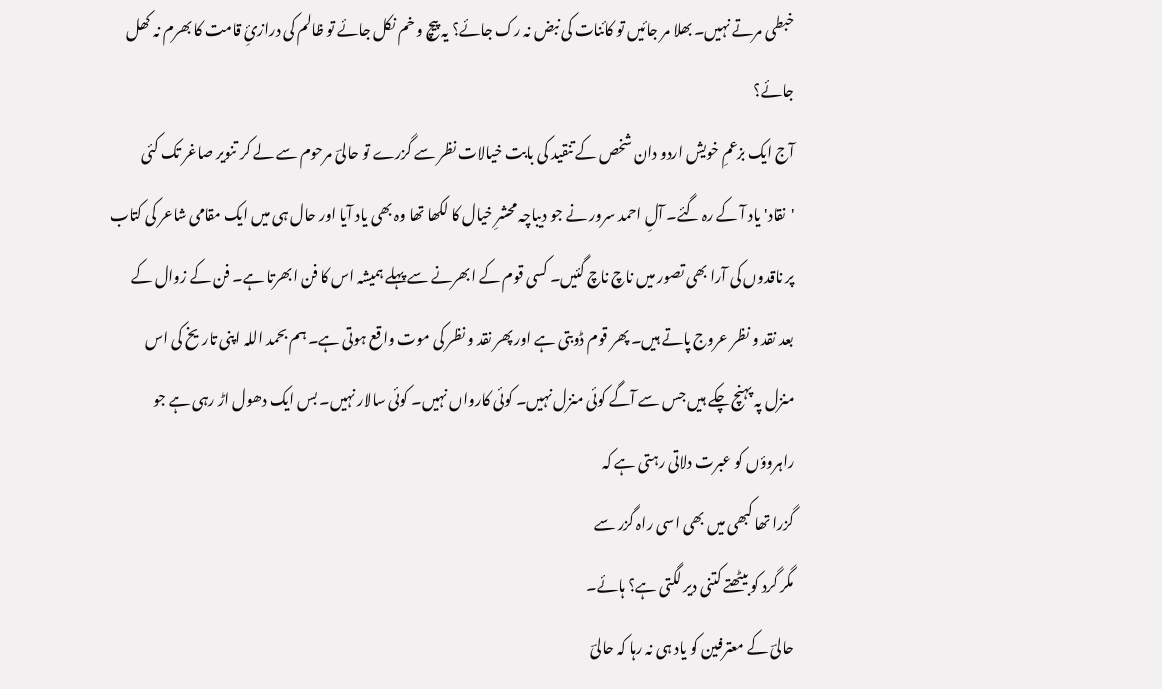خبطی مرتے نہیں۔ بھلا مر جائیں تو کائنات کی نبض نہ رک جائے؟ یہ پیچ و خم نکل جائے تو ظالم کی درازئِ قامت کا بھرم نہ کھل جائے؟
آج ایک بزعمِ خویش اردو دان شخص کے تنقید کی بابت خیالات نظر سے گزرے تو حالیؔ مرحوم سے لے کر تنویر صاغر تک کئی 'نقاد' یاد آ کے رہ گئے۔ آلِ احمد سرور نے جو دیباچہ محشرِ خیال کا لکھا تھا وہ بھی یاد آیا اور حال ہی میں ایک مقامی شاعر کی کتاب پر ناقدوں کی آرا بھی تصور میں ناچ ناچ گئیں۔ کسی قوم کے ابھرنے سے پہلے ہمیشہ اس کا فن ابھرتا ہے۔ فن کے زوال کے بعد نقد و نظر عروج پاتے ہیں۔ پھر قوم ڈوبتی ہے اور پھر نقد و نظر کی موت واقع ہوتی ہے۔ ہم بحمد اللہ اپنی تاریخ کی اس منزل پہ پہنچ چکے ہیں جس سے آگے کوئی منزل نہیں۔ کوئی کارواں نہیں۔ کوئی سالار نہیں۔ بس ایک دھول اڑ رہی ہے جو راہروؤں کو عبرت دلاتی رہتی ہے کہ
گزرا تھا کبھی میں بھی اسی راہ گزر سے
مگر گرد کو بیٹھتے کتنی دیر لگتی ہے؟ ہائے۔
حالیؔ کے معترفین کو یاد ہی نہ رہا کہ حالیؔ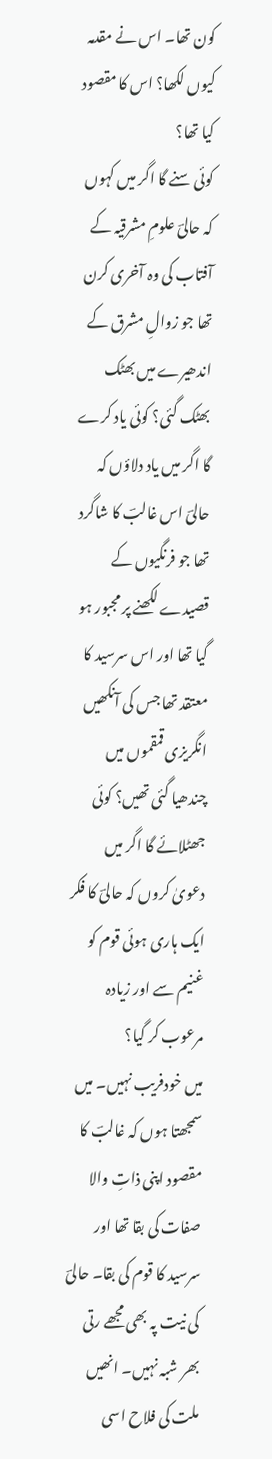کون تھا۔ اس نے مقدمہ کیوں لکھا؟ اس کا مقصود کیا تھا؟
کوئی سنے گا اگر میں کہوں کہ حالیؔ علومِ مشرقیہ کے آفتاب کی وہ آخری کرن تھا جو زوالِ مشرق کے اندھیرے میں بھٹک بھٹک گئی؟ کوئی یاد کرے گا اگر میں یاد دلاؤں کہ حالیؔ اس غالبؔ کا شاگرد تھا جو فرنگیوں کے قصیدے لکھنے پر مجبور ہو گیا تھا اور اس سرسید کا معتقد تھا جس کی آنکھیں انگریزی قمقموں میں چندھیا گئی تھیں؟ کوئی جھٹلائے گا اگر میں دعویٰ کروں کہ حالیؔ کا فکر ایک ہاری ہوئی قوم کو غنیم سے اور زیادہ مرعوب کر گیا؟
میں خودفریب نہیں۔ میں سمجھتا ہوں کہ غالبؔ کا مقصود اپنی ذاتِ والا صفات کی بقا تھا اور سرسید کا قوم کی بقا۔ حالیؔ کی نیت پہ بھی مجھے رتی بھر شبہ نہیں۔ انھیں ملت کی فلاح اسی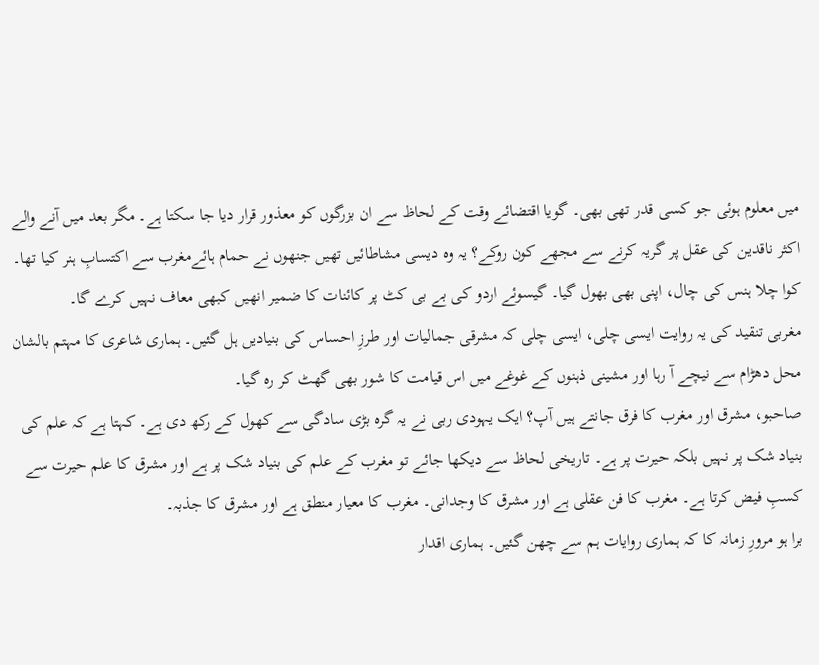میں معلوم ہوئی جو کسی قدر تھی بھی۔ گویا اقتضائے وقت کے لحاظ سے ان بزرگوں کو معذور قرار دیا جا سکتا ہے۔ مگر بعد میں آنے والے اکثر ناقدین کی عقل پر گریہ کرنے سے مجھے کون روکے؟ یہ وہ دیسی مشاطائیں تھیں جنھوں نے حمام ہائےمغرب سے اکتسابِ ہنر کیا تھا۔ کوا چلا ہنس کی چال، اپنی بھی بھول گیا۔ گیسوئے اردو کی بے بی کٹ پر کائنات کا ضمیر انھیں کبھی معاف نہیں کرے گا۔
مغربی تنقید کی یہ روایت ایسی چلی، ایسی چلی کہ مشرقی جمالیات اور طرزِ احساس کی بنیادیں ہل گئیں۔ ہماری شاعری کا مہتم بالشان محل دھڑام سے نیچے آ رہا اور مشینی ذہنوں کے غوغے میں اس قیامت کا شور بھی گھٹ کر رہ گیا۔
صاحبو، مشرق اور مغرب کا فرق جانتے ہیں آپ؟ ایک یہودی ربی نے یہ گرہ بڑی سادگی سے کھول کے رکھ دی ہے۔ کہتا ہے کہ علم کی بنیاد شک پر نہیں بلکہ حیرت پر ہے۔ تاریخی لحاظ سے دیکھا جائے تو مغرب کے علم کی بنیاد شک پر ہے اور مشرق کا علم حیرت سے کسبِ فیض کرتا ہے۔ مغرب کا فن عقلی ہے اور مشرق کا وجدانی۔ مغرب کا معیار منطق ہے اور مشرق کا جذبہ۔
برا ہو مرورِ زمانہ کا کہ ہماری روایات ہم سے چھن گئیں۔ ہماری اقدار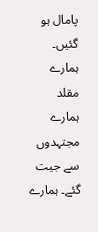پامال ہو گئیں۔ ہمارے مقلد ہمارے مجتہدوں سے جیت گئے۔ ہمارے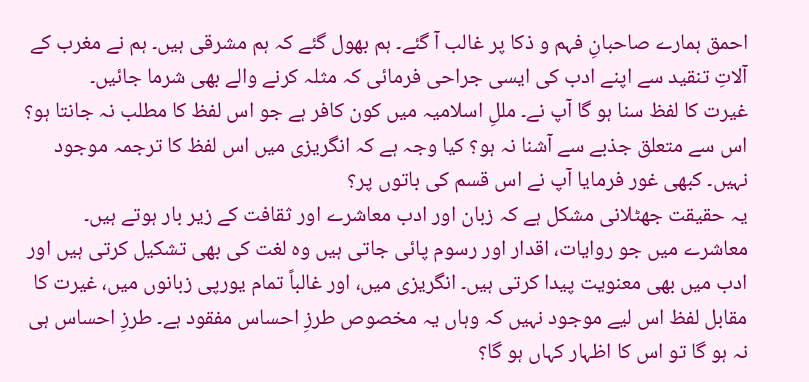احمق ہمارے صاحبانِ فہم و ذکا پر غالب آ گئے۔ ہم بھول گئے کہ ہم مشرقی ہیں۔ ہم نے مغرب کے آلاتِ تنقید سے اپنے ادب کی ایسی جراحی فرمائی کہ مثلہ کرنے والے بھی شرما جائیں۔
غیرت کا لفظ سنا ہو گا آپ نے۔ مللِ اسلامیہ میں کون کافر ہے جو اس لفظ کا مطلب نہ جانتا ہو؟ اس سے متعلق جذبے سے آشنا نہ ہو؟ کیا وجہ ہے کہ انگریزی میں اس لفظ کا ترجمہ موجود نہیں۔ کبھی غور فرمایا آپ نے اس قسم کی باتوں پر؟
یہ حقیقت جھٹلانی مشکل ہے کہ زبان اور ادب معاشرے اور ثقافت کے زیر بار ہوتے ہیں۔ معاشرے میں جو روایات، اقدار اور رسوم پائی جاتی ہیں وہ لغت کی بھی تشکیل کرتی ہیں اور ادب میں بھی معنویت پیدا کرتی ہیں۔ انگریزی میں، اور غالباً تمام یورپی زبانوں میں، غیرت کا مقابل لفظ اس لیے موجود نہیں کہ وہاں یہ مخصوص طرزِ احساس مفقود ہے۔ طرزِ احساس ہی نہ ہو گا تو اس کا اظہار کہاں ہو گا؟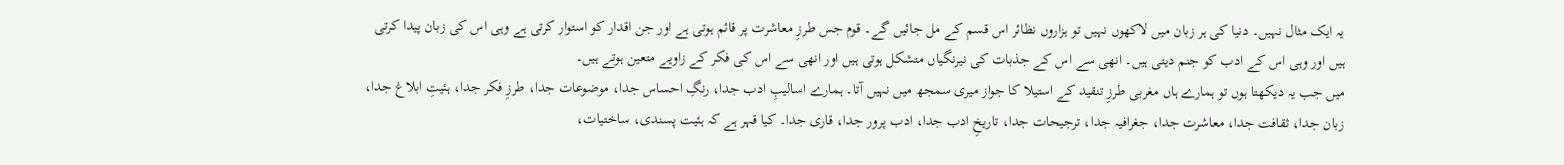یہ ایک مثال نہیں۔ دنیا کی ہر زبان میں لاکھوں نہیں تو ہزاروں نظائر اس قسم کے مل جائیں گے۔ قوم جس طرزِ معاشرت پر قائم ہوتی ہے اور جن اقدار کو استوار کرتی ہے وہی اس کی زبان پیدا کرتی ہیں اور وہی اس کے ادب کو جنم دیتی ہیں۔ انھی سے اس کے جذبات کی نیرنگیاں متشکل ہوتی ہیں اور انھی سے اس کی فکر کے زاویے متعین ہوتے ہیں۔
میں جب یہ دیکھتا ہوں تو ہمارے ہاں مغربی طرزِ تنقید کے استیلا کا جواز میری سمجھ میں نہیں آتا۔ ہمارے اسالیبِ ادب جدا، رنگِ احساس جدا، موضوعات جدا، طرزِ فکر جدا، ہئیتِ ابلاغ جدا، زبان جدا، ثقافت جدا، معاشرت جدا، جغرافیہ جدا، ترجیحات جدا، تاریخِ ادب جدا، ادب پرور جدا، قاری جدا۔ کیا قہر ہے کہ ہئیت پسندی، ساختیات،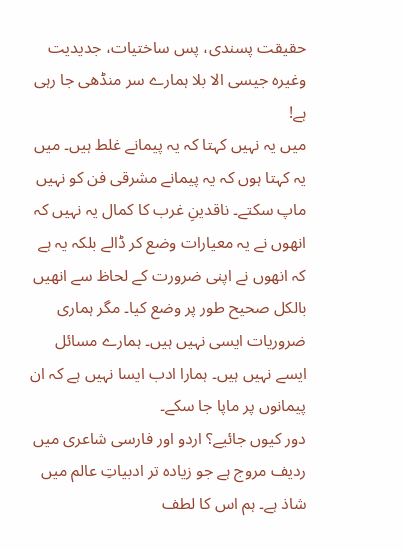حقیقت پسندی، پس ساختیات، جدیدیت وغیرہ جیسی الا بلا ہمارے سر منڈھی جا رہی ہے!
میں یہ نہیں کہتا کہ یہ پیمانے غلط ہیں۔ میں یہ کہتا ہوں کہ یہ پیمانے مشرقی فن کو نہیں ماپ سکتے۔ ناقدینِ غرب کا کمال یہ نہیں کہ انھوں نے یہ معیارات وضع کر ڈالے بلکہ یہ ہے کہ انھوں نے اپنی ضرورت کے لحاظ سے انھیں بالکل صحیح طور پر وضع کیا۔ مگر ہماری ضروریات ایسی نہیں ہیں۔ ہمارے مسائل ایسے نہیں ہیں۔ ہمارا ادب ایسا نہیں ہے کہ ان پیمانوں پر ماپا جا سکے۔
دور کیوں جائیے؟ اردو اور فارسی شاعری میں ردیف مروج ہے جو زیادہ تر ادبیاتِ عالم میں شاذ ہے۔ ہم اس کا لطف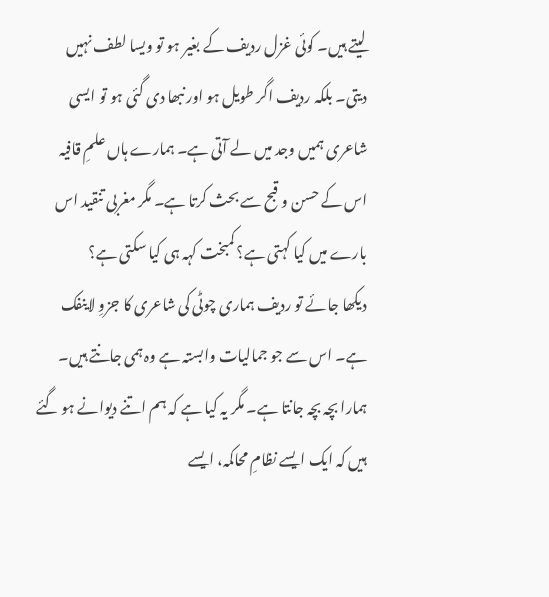لیتے ہیں۔ کوئی غزل ردیف کے بغیر ہو تو ویسا لطف نہیں دیتی۔ بلکہ ردیف اگر طویل ہو اور نبھا دی گئی ہو تو ایسی شاعری ہمیں وجد میں لے آتی ہے۔ ہمارے ہاں علمِ قافیہ اس کے حسن و قبح سے بحث کرتا ہے۔ مگر مغربی تنقید اس بارے میں کیا کہتی ہے؟ کمبخت کہہ ہی کیا سکتی ہے؟
دیکھا جائے تو ردیف ہماری چوٹی کی شاعری کا جزوِ لاینفک ہے۔ اس سے جو جمالیات وابستہ ہے وہ ہمی جانتے ہیں۔ ہمارا بچہ بچہ جانتا ہے۔ مگر یہ کیا ہے کہ ہم اتنے دیوانے ہو گئے ہیں کہ ایک ایسے نظامِ محاکمہ، ایسے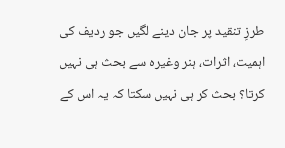طرزِ تنقید پر جان دینے لگیں جو ردیف کی اہمیت، اثرات، ہنر وغیرہ سے بحث ہی نہیں کرتا؟ بحث کر ہی نہیں سکتا کہ یہ اس کے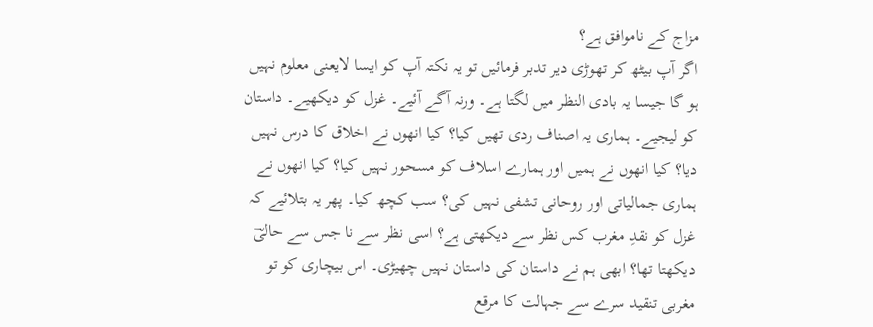مزاج کے ناموافق ہے؟
اگر آپ بیٹھ کر تھوڑی دیر تدبر فرمائیں تو یہ نکتہ آپ کو ایسا لایعنی معلوم نہیں ہو گا جیسا یہ بادی النظر میں لگتا ہے۔ ورنہ آگے آئیے۔ غزل کو دیکھیے۔ داستان کو لیجیے۔ ہماری یہ اصناف ردی تھیں کیا؟ کیا انھوں نے اخلاق کا درس نہیں دیا؟ کیا انھوں نے ہمیں اور ہمارے اسلاف کو مسحور نہیں کیا؟ کیا انھوں نے ہماری جمالیاتی اور روحانی تشفی نہیں کی؟ سب کچھ کیا۔ پھر یہ بتلائیے کہ غزل کو نقدِ مغرب کس نظر سے دیکھتی ہے؟ اسی نظر سے نا جس سے حالیؔ دیکھتا تھا؟ ابھی ہم نے داستان کی داستان نہیں چھیڑی۔ اس بیچاری کو تو مغربی تنقید سرے سے جہالت کا مرقع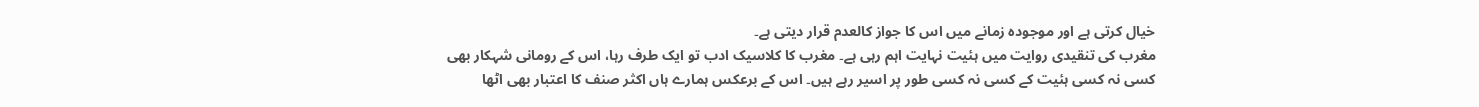خیال کرتی ہے اور موجودہ زمانے میں اس کا جواز کالعدم قرار دیتی ہے۔
مغرب کی تنقیدی روایت میں ہئیت نہایت اہم رہی ہے۔ مغرب کا کلاسیک ادب تو ایک طرف رہا، اس کے رومانی شہکار بھی کسی نہ کسی ہئیت کے کسی نہ کسی طور پر اسیر رہے ہیں۔ اس کے برعکس ہمارے ہاں اکثر صنف کا اعتبار بھی اٹھا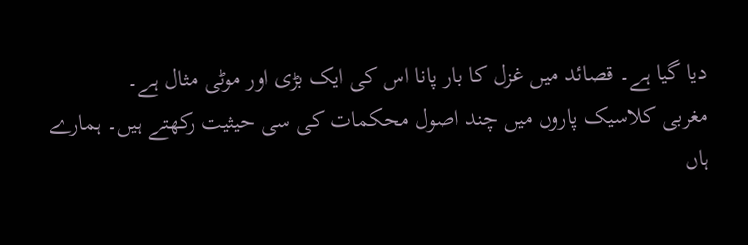دیا گیا ہے۔ قصائد میں غزل کا بار پانا اس کی ایک بڑی اور موٹی مثال ہے۔
مغربی کلاسیک پاروں میں چند اصول محکمات کی سی حیثیت رکھتے ہیں۔ ہمارے ہاں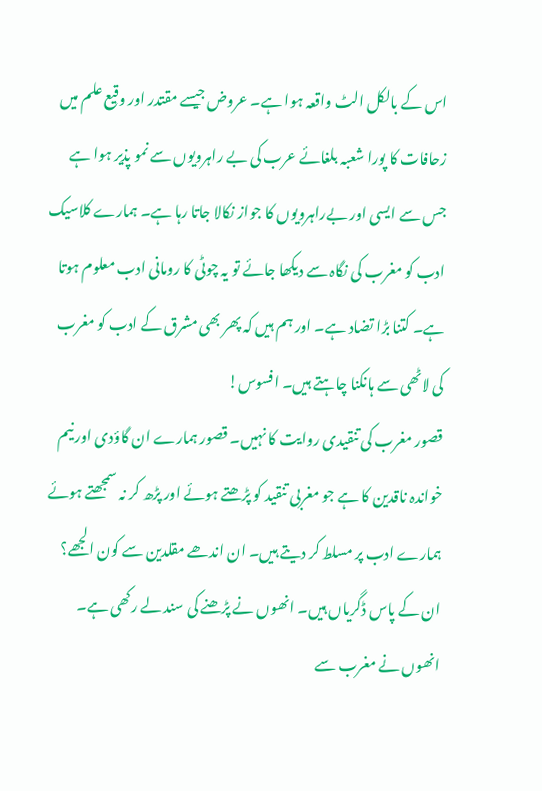اس کے بالکل الٹ واقعہ ہوا ہے۔ عروض جیسے مقتدر اور وقیع علم میں زحافات کا پورا شعبہ بلغائے عرب کی بے راہرویوں سے نمو پذیر ہوا ہے جس سے ایسی اور بےراہرویوں کا جواز نکالا جاتا رہا ہے۔ ہمارے کلاسیک ادب کو مغرب کی نگاہ سے دیکھا جائے تو یہ چوٹی کا رومانی ادب معلوم ہوتا ہے۔ کتنا بڑا تضاد ہے۔ اور ہم ہیں کہ پھر بھی مشرق کے ادب کو مغرب کی لاٹھی سے ہانکنا چاہتے ہیں۔ افسوس!
قصور مغرب کی تنقیدی روایت کا نہیں۔ قصور ہمارے ان گاؤدی اور نیم خواندہ ناقدین کا ہے جو مغربی تنقید کو پڑھتے ہوئے اور پڑھ کر نہ سمجھتے ہوئے ہمارے ادب پر مسلط کر دیتے ہیں۔ ان اندھے مقلدین سے کون الجھے؟ ان کے پاس ڈگریاں ہیں۔ انھوں نے پڑھنے کی سند لے رکھی ہے۔ انھوں نے مغرب سے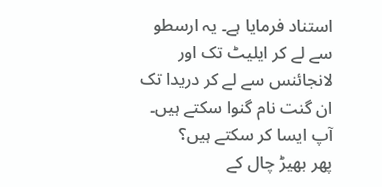استناد فرمایا ہے۔ یہ ارسطو سے لے کر ایلیٹ تک اور لانجائنس سے لے کر دریدا تک ان گنت نام گنوا سکتے ہیں۔ آپ ایسا کر سکتے ہیں؟
پھر بھیڑ چال کے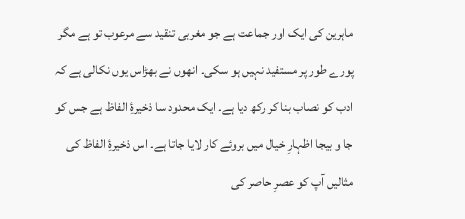ماہرین کی ایک اور جماعت ہے جو مغربی تنقید سے مرعوب تو ہے مگر پورے طور پر مستفید نہیں ہو سکی۔ انھوں نے بھڑاس یوں نکالی ہے کہ ادب کو نصاب بنا کر رکھ دیا ہے۔ ایک محدود سا ذخیرۂِ الفاظ ہے جس کو جا و بیجا اظہارِ خیال میں بروئے کار لایا جاتا ہے۔ اس ذخیرۂِ الفاظ کی مثالیں آپ کو عصرِ حاصر کی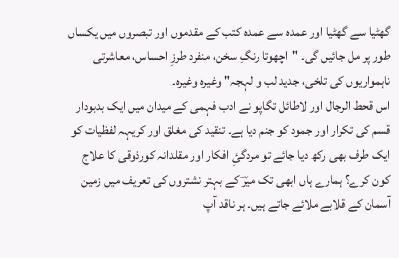گھٹیا سے گھٹیا اور عمدہ سے عمدہ کتب کے مقدموں اور تبصروں میں یکساں طور پر مل جائیں گی۔ "اچھوتا رنگِ سخن، منفرد طرزِ احساس، معاشرتی ناہمواریوں کی تلخی، جدید لب و لہجہ" وغیرہ وغیرہ۔
اس قحط الرجال اور لاطائل تگاپو نے ادب فہمی کے میدان میں ایک بدبودار قسم کی تکرار اور جمود کو جنم دیا ہے۔ تنقید کی مغلق اور کریہہ لفظیات کو ایک طرف بھی رکھ دیا جائے تو مردگئِ افکار اور مقلدانہ کورذوقی کا علاج کون کرے؟ ہمارے ہاں ابھی تک میرؔ کے بہتر نشتروں کی تعریف میں زمین آسمان کے قلابے ملائے جاتے ہیں۔ ہر ناقد آپ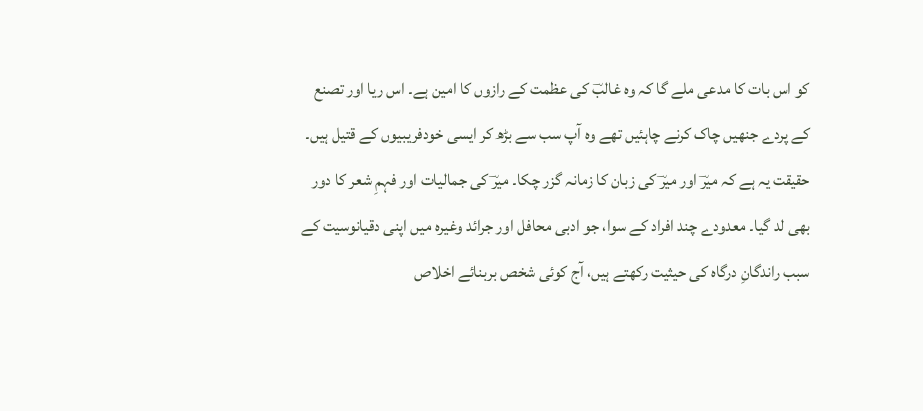کو اس بات کا مدعی ملے گا کہ وہ غالبؔ کی عظمت کے رازوں کا امین ہے۔ اس ریا اور تصنع کے پردے جنھیں چاک کرنے چاہئیں تھے وہ آپ سب سے بڑھ کر ایسی خودفریبیوں کے قتیل ہیں۔
حقیقت یہ ہے کہ میرؔ اور میرؔ کی زبان کا زمانہ گزر چکا۔ میرؔ کی جمالیات اور فہمِ شعر کا دور بھی لد گیا۔ معدودے چند افراد کے سوا، جو ادبی محافل اور جرائد وغیرہ میں اپنی دقیانوسیت کے سبب راندگانِ درگاہ کی حیثیت رکھتے ہیں، آج کوئی شخص بربنائے اخلاص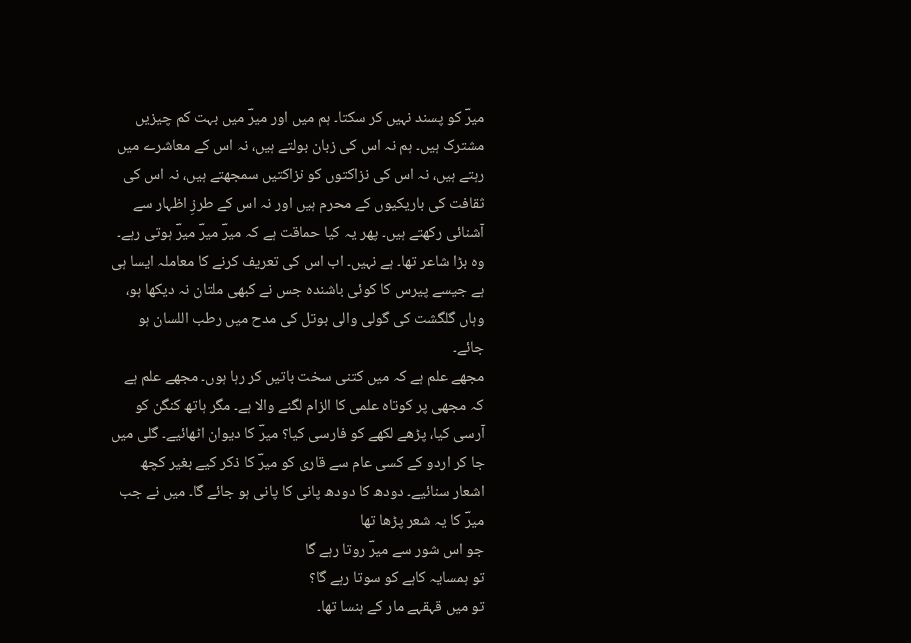میرؔ کو پسند نہیں کر سکتا۔ ہم میں اور میرؔ میں بہت کم چیزیں مشترک ہیں۔ ہم نہ اس کی زبان بولتے ہیں، نہ اس کے معاشرے میں رہتے ہیں، نہ اس کی نزاکتوں کو نزاکتیں سمجھتے ہیں، نہ اس کی ثقافت کی باریکیوں کے محرم ہیں اور نہ اس کے طرزِ اظہار سے آشنائی رکھتے ہیں۔ پھر یہ کیا حماقت ہے کہ میرؔ میرؔ میرؔ ہوتی رہے۔ وہ بڑا شاعر تھا۔ ہے نہیں۔ اب اس کی تعریف کرنے کا معاملہ ایسا ہی ہے جیسے پیرس کا کوئی باشندہ جس نے کبھی ملتان نہ دیکھا ہو، وہاں گلگشت کی گولی والی بوتل کی مدح میں رطب اللسان ہو جائے۔
مجھے علم ہے کہ میں کتنی سخت باتیں کر رہا ہوں۔ مجھے علم ہے کہ مجھی پر کوتاہ علمی کا الزام لگنے والا ہے۔ مگر ہاتھ کنگن کو آرسی کیا، پڑھے لکھے کو فارسی کیا؟ میرؔ کا دیوان اٹھائیے۔ گلی میں جا کر اردو کے کسی عام سے قاری کو میرؔ کا ذکر کیے بغیر کچھ اشعار سنائیے۔ دودھ کا دودھ پانی کا پانی ہو جائے گا۔ میں نے جب میرؔ کا یہ شعر پڑھا تھا
جو اس شور سے میرؔ روتا رہے گا
تو ہمسایہ کاہے کو سوتا رہے گا؟
تو میں قہقہے مار کے ہنسا تھا۔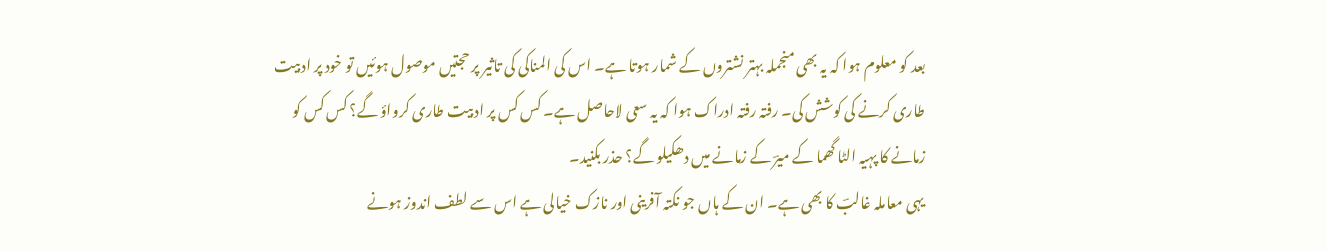بعد کو معلوم ہوا کہ یہ بھی منجملہ بہتر نشتروں کے شمار ہوتا ہے۔ اس کی المناکی کی تاثیر پر حجتیں موصول ہوئیں تو خود پر ادبیت طاری کرنے کی کوشش کی۔ رفتہ رفتہ ادراک ہوا کہ یہ سعی لاحاصل ہے۔ کس کس پر ادبیت طاری کرواؤ گے؟ کس کس کو زمانے کا پہیہ الٹا گھما کے میرؔ کے زمانے میں دھکیلو گے؟ حذر بکنید۔
یہی معاملہ غالبؔ کا بھی ہے۔ ان کے ہاں جو نکتہ آفرینی اور نازک خیالی ہے اس سے لطف اندوز ہونے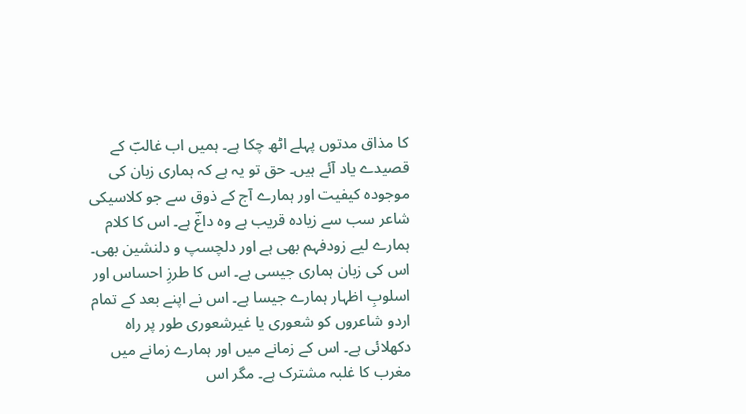کا مذاق مدتوں پہلے اٹھ چکا ہے۔ ہمیں اب غالبؔ کے قصیدے یاد آئے ہیں۔ حق تو یہ ہے کہ ہماری زبان کی موجودہ کیفیت اور ہمارے آج کے ذوق سے جو کلاسیکی شاعر سب سے زیادہ قریب ہے وہ داغؔ ہے۔ اس کا کلام ہمارے لیے زودفہم بھی ہے اور دلچسپ و دلنشین بھی۔ اس کی زبان ہماری جیسی ہے۔ اس کا طرزِ احساس اور اسلوبِ اظہار ہمارے جیسا ہے۔ اس نے اپنے بعد کے تمام اردو شاعروں کو شعوری یا غیرشعوری طور پر راہ دکھلائی ہے۔ اس کے زمانے میں اور ہمارے زمانے میں مغرب کا غلبہ مشترک ہے۔ مگر اس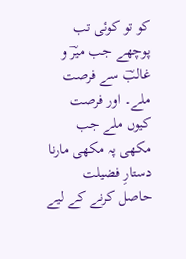کو تو کوئی تب پوچھے جب میرؔ و غالبؔ سے فرصت ملے۔ اور فرصت کیوں ملے جب مکھی پہ مکھی مارنا دستارِ فضیلت حاصل کرنے کے لیے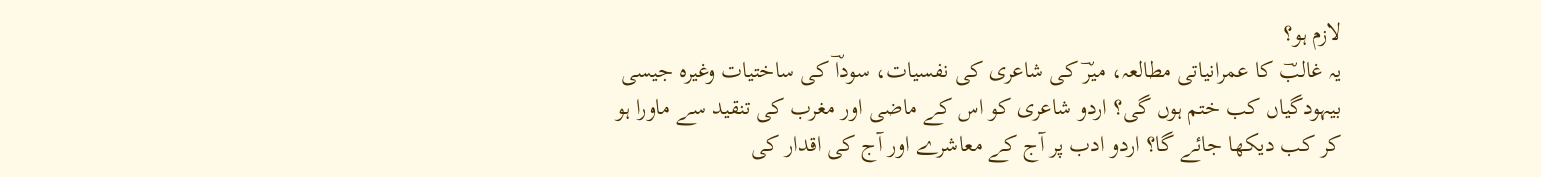لازم ہو؟
یہ غالبؔ کا عمرانیاتی مطالعہ، میرؔ کی شاعری کی نفسیات، سوداؔ کی ساختیات وغیرہ جیسی بیہودگیاں کب ختم ہوں گی؟ اردو شاعری کو اس کے ماضی اور مغرب کی تنقید سے ماورا ہو کر کب دیکھا جائے گا؟ اردو ادب پر آج کے معاشرے اور آج کی اقدار کی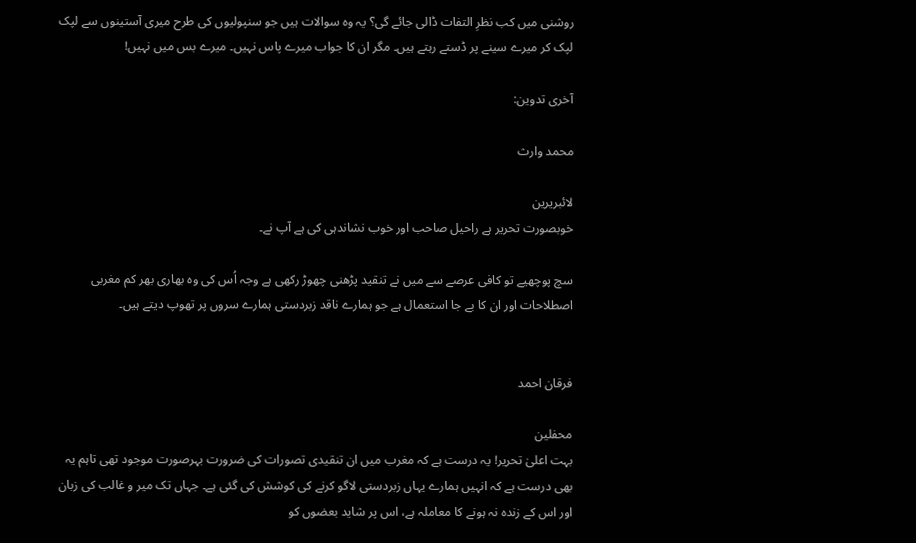روشنی میں کب نظرِ التفات ڈالی جائے گی؟ یہ وہ سوالات ہیں جو سنپولیوں کی طرح میری آستینوں سے لپک لپک کر میرے سینے پر ڈستے رہتے ہیں۔ مگر ان کا جواب میرے پاس نہیں۔ میرے بس میں نہیں!

آخری تدوین:

محمد وارث

لائبریرین
خوبصورت تحریر ہے راحیل صاحب اور خوب نشاندہی کی ہے آپ نے۔

سچ پوچھیے تو کافی عرصے سے میں نے تنقید پڑھنی چھوڑ رکھی ہے وجہ اُس کی وہ بھاری بھر کم مغربی اصطلاحات اور ان کا بے جا استعمال ہے جو ہمارے ناقد زبردستی ہمارے سروں پر تھوپ دیتے ہیں۔


فرقان احمد

محفلین
بہت اعلیٰ تحریر! یہ درست ہے کہ مغرب میں ان تنقیدی تصورات کی ضرورت بہرصورت موجود تھی تاہم یہ بھی درست ہے کہ انہیں ہمارے یہاں زبردستی لاگو کرنے کی کوشش کی گئی ہے۔ جہاں تک میر و غالب کی زبان اور اس کے زندہ نہ ہونے کا معاملہ ہے، اس پر شاید بعضوں کو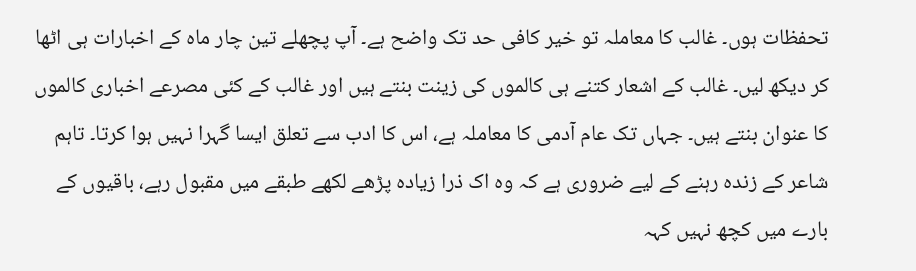تحفظات ہوں۔ غالب کا معاملہ تو خیر کافی حد تک واضح ہے۔ آپ پچھلے تین چار ماہ کے اخبارات ہی اٹھا کر دیکھ لیں۔ غالب کے اشعار کتنے ہی کالموں کی زینت بنتے ہیں اور غالب کے کئی مصرعے اخباری کالموں کا عنوان بنتے ہیں۔ جہاں تک عام آدمی کا معاملہ ہے، اس کا ادب سے تعلق ایسا گہرا نہیں ہوا کرتا۔ تاہم شاعر کے زندہ رہنے کے لیے ضروری ہے کہ وہ اک ذرا زیادہ پڑھے لکھے طبقے میں مقبول رہے، باقیوں کے بارے میں کچھ نہیں کہہ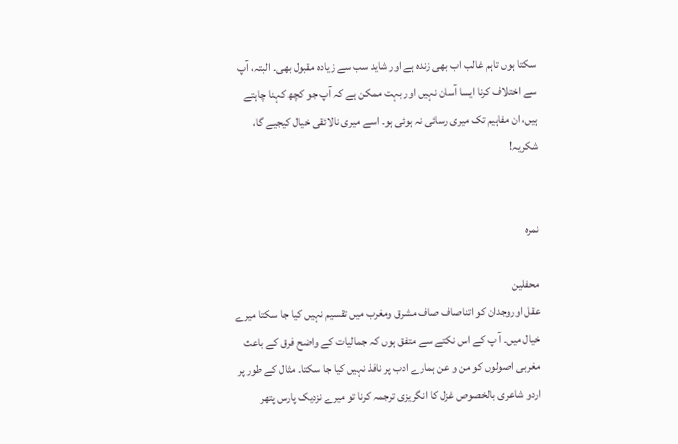سکتا ہوں تاہم غالب اب بھی زندہ ہے اور شاید سب سے زیادہ مقبول بھی۔ البتہ، آپ سے اختلاف کرنا ایسا آسان نہیں اور بہت ممکن ہے کہ آپ جو کچھ کہنا چاہتے ہیں، ان مفاہیم تک میری رسائی نہ ہوئی ہو۔ اسے میری نالائقی خیال کیجیے گا، شکریہ!


نمرہ

محفلین
عقل اوروجدان کو اتناصاف صاف مشرق ومغرب میں تقسیم نہیں کیا جا سکتا میرے خیال میں۔ آ پ کے اس نکتے سے متفق ہوں کہ جمالیات کے واضح فرق کے باعث مغربی اصولوں کو من و عن ہمارے ادب پر نافذ نہیں کیا جا سکتا۔ مثال کے طور پر اردو شاعری بالخصوص غزل کا انگریزی ترجمہ کرنا تو میرے نزدیک پارس پتھر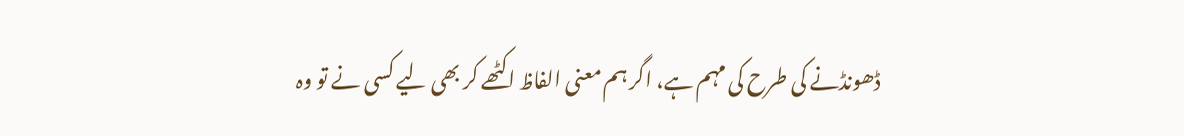ڈھونڈنے کی طرح کی مہم ہے، اگر ہم معنی الفاظ اکٹھے کر بھی لیے کسی نے تو وہ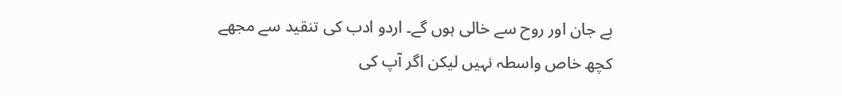بے جان اور روح سے خالی ہوں گے۔ اردو ادب کی تنقید سے مجھے کچھ خاص واسطہ نہیں لیکن اگر آپ کی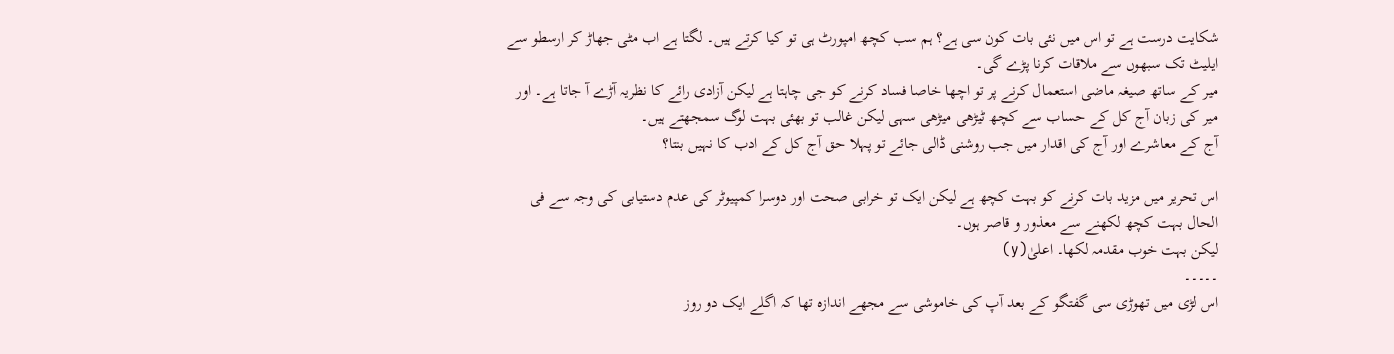شکایت درست ہے تو اس میں نئی بات کون سی ہے؟ ہم سب کچھ امپورٹ ہی تو کیا کرتے ہیں۔ لگتا ہے اب مٹی جھاڑ کر ارسطو سے ایلیٹ تک سبھوں سے ملاقات کرنا پڑے گی۔
میر کے ساتھ صیغہ ماضی استعمال کرنے پر تو اچھا خاصا فساد کرنے کو جی چاہتا ہے لیکن آزادی رائے کا نظریہ آڑے آ جاتا ہے۔ اور میر کی زبان آج کل کے حساب سے کچھ ٹیڑھی میڑھی سہی لیکن غالب تو بھئی بہت لوگ سمجھتے ہیں۔
آج کے معاشرے اور آج کی اقدار میں جب روشنی ڈالی جائے تو پہلا حق آج کل کے ادب کا نہیں بنتا؟

اس تحریر میں مزید بات کرنے کو بہت کچھ ہے لیکن ایک تو خرابی صحت اور دوسرا کمپیوٹر کی عدم دستیابی کی وجہ سے فی الحال بہت کچھ لکهنے سے معذور و قاصر ہوں۔
لیکن بہت خوب مقدمہ لکها۔ اعلیٰ(y)
۔۔۔۔۔
اس لڑی میں تهوڑی سی گفتگو کے بعد آپ کی خاموشی سے مجهے اندازہ تها کہ اگلے ایک دو روز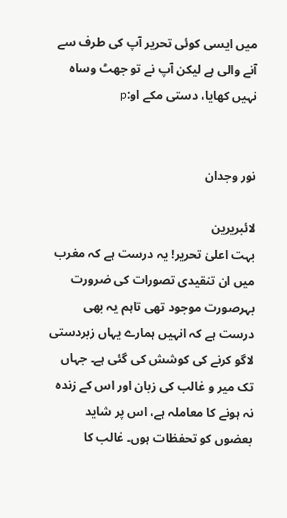میں ایسی کوئی تحریر آپ کی طرف سے آنے والی ہے لیکن آپ نے تو جهٹ وساہ نہیں کهایا، دستی مکے او:p


نور وجدان

لائبریرین
بہت اعلیٰ تحریر! یہ درست ہے کہ مغرب میں ان تنقیدی تصورات کی ضرورت بہرصورت موجود تھی تاہم یہ بھی درست ہے کہ انہیں ہمارے یہاں زبردستی لاگو کرنے کی کوشش کی گئی ہے۔ جہاں تک میر و غالب کی زبان اور اس کے زندہ نہ ہونے کا معاملہ ہے، اس پر شاید بعضوں کو تحفظات ہوں۔ غالب کا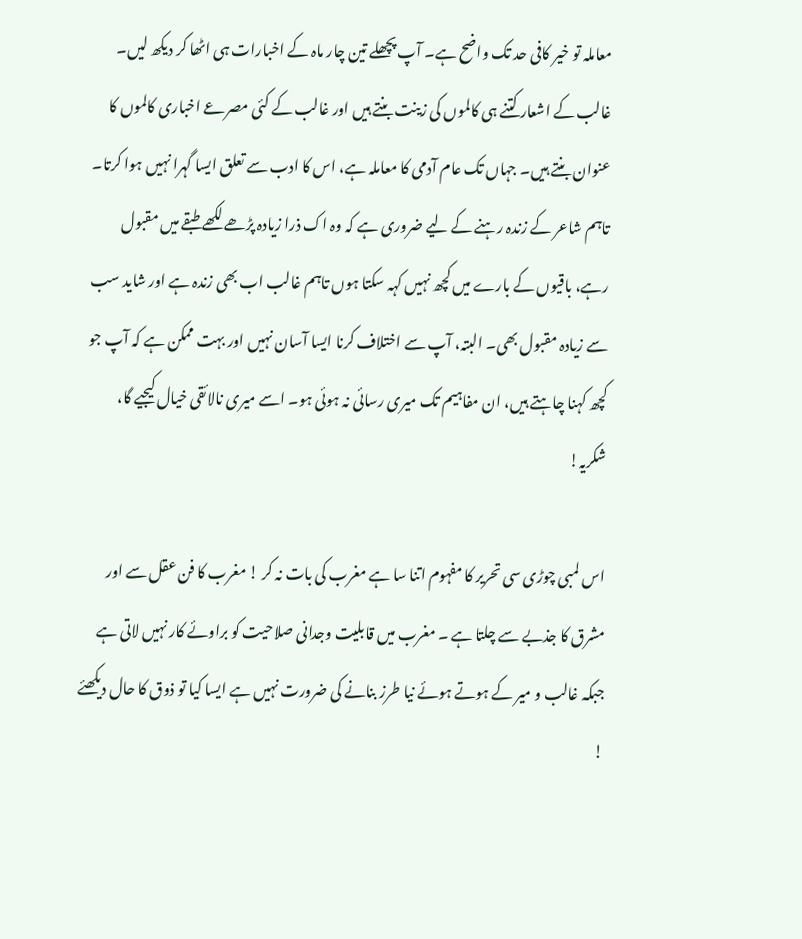معاملہ تو خیر کافی حد تک واضح ہے۔ آپ پچھلے تین چار ماہ کے اخبارات ہی اٹھا کر دیکھ لیں۔ غالب کے اشعار کتنے ہی کالموں کی زینت بنتے ہیں اور غالب کے کئی مصرعے اخباری کالموں کا عنوان بنتے ہیں۔ جہاں تک عام آدمی کا معاملہ ہے، اس کا ادب سے تعلق ایسا گہرا نہیں ہوا کرتا۔ تاہم شاعر کے زندہ رہنے کے لیے ضروری ہے کہ وہ اک ذرا زیادہ پڑھے لکھے طبقے میں مقبول رہے، باقیوں کے بارے میں کچھ نہیں کہہ سکتا ہوں تاہم غالب اب بھی زندہ ہے اور شاید سب سے زیادہ مقبول بھی۔ البتہ، آپ سے اختلاف کرنا ایسا آسان نہیں اور بہت ممکن ہے کہ آپ جو کچھ کہنا چاہتے ہیں، ان مفاہیم تک میری رسائی نہ ہوئی ہو۔ اسے میری نالائقی خیال کیجیے گا، شکریہ!

اس لمبی چوڑی سی تحریر کا مفہوم اتنا سا ہے مغرب کی بات نہ کر ! مغرب کا فن عقل سے اور مشرق کا جذبے سے چلتا ہے ۔ مغرب میں قابلیت وجدانی صلاحیت کو براوئے کار نہیں لاتی ہے جبکہ غالب و میر کے ہوتے ہوئے نیا طرز بنانے کی ضرورت نہیں ہے ایسا کیا تو ذوق کا حال دیکھئے !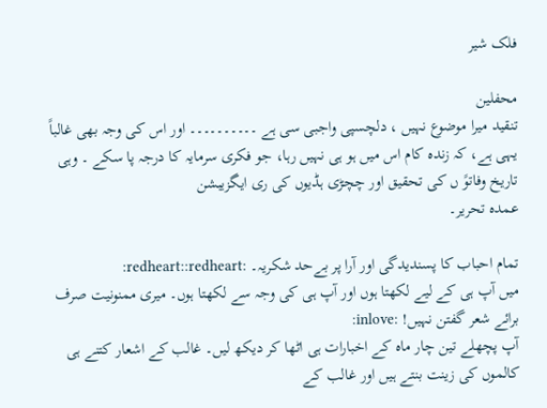فلک شیر

محفلین
تنقید میرا موضوع نہیں ، دلچسپی واجبی سی ہے ۔۔۔۔۔۔۔۔۔۔ اور اس کی وجہ بھی غالباً یہی ہے، کہ زندہ کام اس میں ہو ہی نہیں رہا، جو فکری سرمایہ کا درجہ پا سکے ۔ وہی تاریخ وفاتوً ں کی تحقیق اور چچڑی ہڈیوں کی ری ایگزیبشن
عمدہ تحریر۔

تمام احباب کا پسندیدگی اور آرا پر بےحد شکریہ۔ :redheart::redheart:
میں آپ ہی کے لیے لکھتا ہوں اور آپ ہی کی وجہ سے لکھتا ہوں۔ میری ممنونیت صرف برائے شعر گفتن نہیں! :inlove:
آپ پچھلے تین چار ماہ کے اخبارات ہی اٹھا کر دیکھ لیں۔ غالب کے اشعار کتنے ہی کالموں کی زینت بنتے ہیں اور غالب کے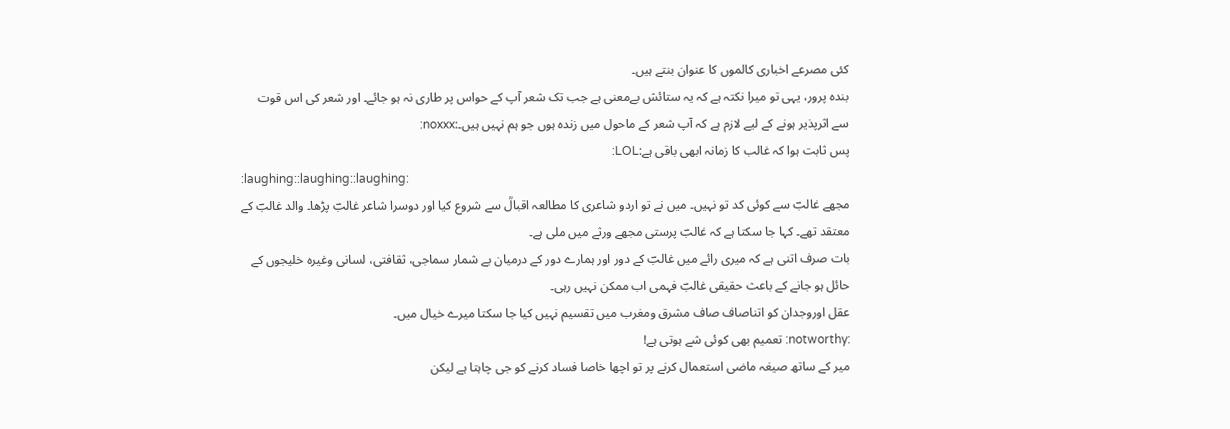کئی مصرعے اخباری کالموں کا عنوان بنتے ہیں۔
بندہ پرور، یہی تو میرا نکتہ ہے کہ یہ ستائش بےمعنی ہے جب تک شعر آپ کے حواس پر طاری نہ ہو جائے۔ اور شعر کی اس قوت سے اثرپذیر ہونے کے لیے لازم ہے کہ آپ شعر کے ماحول میں زندہ ہوں جو ہم نہیں ہیں۔:noxxx:
پس ثابت ہوا کہ غالب کا زمانہ ابھی باقی ہے:LOL:
:laughing::laughing::laughing:
مجھے غالبؔ سے کوئی کد تو نہیں۔ میں نے تو اردو شاعری کا مطالعہ اقبالؒ سے شروع کیا اور دوسرا شاعر غالبؔ پڑھا۔ والد غالبؔ کے معتقد تھے۔ کہا جا سکتا ہے کہ غالبؔ پرستی مجھے ورثے میں ملی ہے۔
بات صرف اتنی ہے کہ میری رائے میں غالبؔ کے دور اور ہمارے دور کے درمیان بے شمار سماجی، ثقافتی، لسانی وغیرہ خلیجوں کے حائل ہو جانے کے باعث حقیقی غالبؔ فہمی اب ممکن نہیں رہی۔
عقل اوروجدان کو اتناصاف صاف مشرق ومغرب میں تقسیم نہیں کیا جا سکتا میرے خیال میں۔
:notworthy: تعمیم بھی کوئی شے ہوتی ہے!
میر کے ساتھ صیغہ ماضی استعمال کرنے پر تو اچھا خاصا فساد کرنے کو جی چاہتا ہے لیکن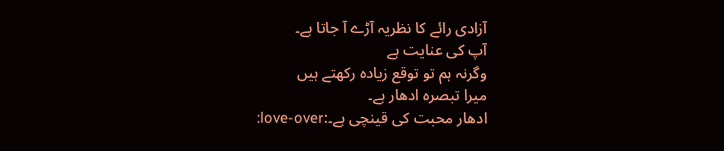آزادی رائے کا نظریہ آڑے آ جاتا ہے۔
آپ کی عنایت ہے
وگرنہ ہم تو توقع زیادہ رکھتے ہیں
میرا تبصرہ ادھار ہے۔
ادھار محبت کی قینچی ہے۔:love-over: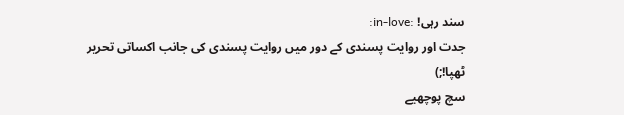سند رہی! :in-love:
جدت اور روایت پسندی کے دور میں روایت پسندی کی جانب اکساتی تحریر
ٹھپا!;)
سچ پوچھیے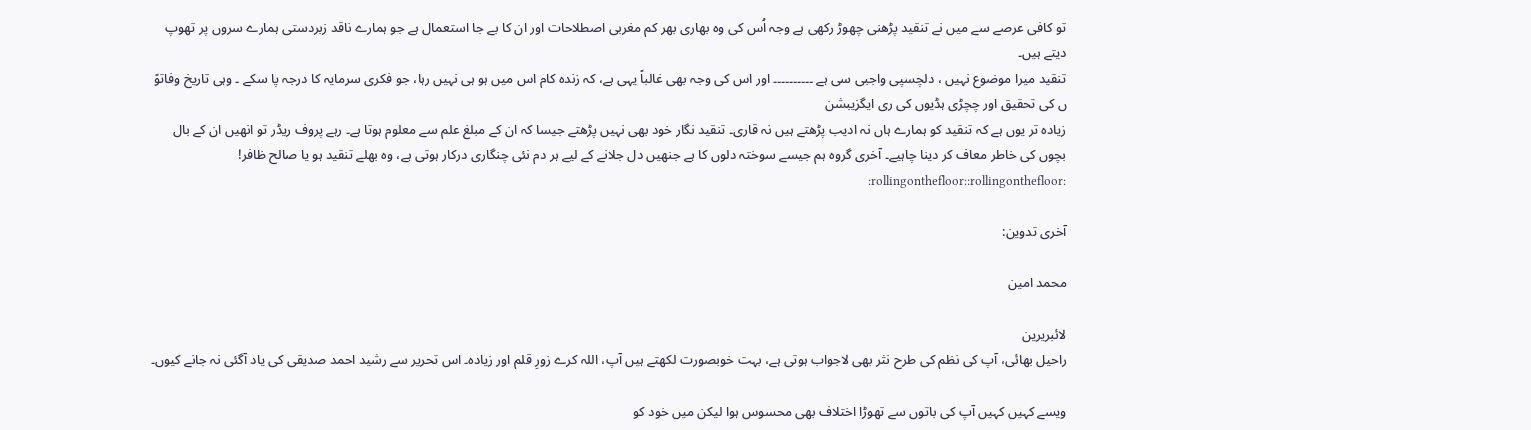تو کافی عرصے سے میں نے تنقید پڑھنی چھوڑ رکھی ہے وجہ اُس کی وہ بھاری بھر کم مغربی اصطلاحات اور ان کا بے جا استعمال ہے جو ہمارے ناقد زبردستی ہمارے سروں پر تھوپ دیتے ہیں۔
تنقید میرا موضوع نہیں ، دلچسپی واجبی سی ہے ۔۔۔۔۔۔۔۔۔۔ اور اس کی وجہ بھی غالباً یہی ہے، کہ زندہ کام اس میں ہو ہی نہیں رہا، جو فکری سرمایہ کا درجہ پا سکے ۔ وہی تاریخ وفاتوً ں کی تحقیق اور چچڑی ہڈیوں کی ری ایگزیبشن
زیادہ تر یوں ہے کہ تنقید کو ہمارے ہاں نہ ادیب پڑھتے ہیں نہ قاری۔ تنقید نگار خود بھی نہیں پڑھتے جیسا کہ ان کے مبلغ علم سے معلوم ہوتا ہے۔ رہے پروف ریڈر تو انھیں ان کے بال بچوں کی خاطر معاف کر دینا چاہیے۔ آخری گروہ ہم جیسے سوختہ دلوں کا ہے جنھیں دل جلانے کے لیے ہر دم نئی چنگاری درکار ہوتی ہے، وہ بھلے تنقید ہو یا صالح ظافر! :rollingonthefloor::rollingonthefloor:

آخری تدوین:

محمد امین

لائبریرین
راحیل بھائی، آپ کی نظم کی طرح نثر بھی لاجواب ہوتی ہے، بہت خوبصورت لکھتے ہیں آپ، اللہ کرے زورِ قلم اور زیادہ۔ اس تحریر سے رشید احمد صدیقی کی یاد آگئی نہ جانے کیوں۔

ویسے کہیں کہیں آپ کی باتوں سے تھوڑا اختلاف بھی محسوس ہوا لیکن میں خود کو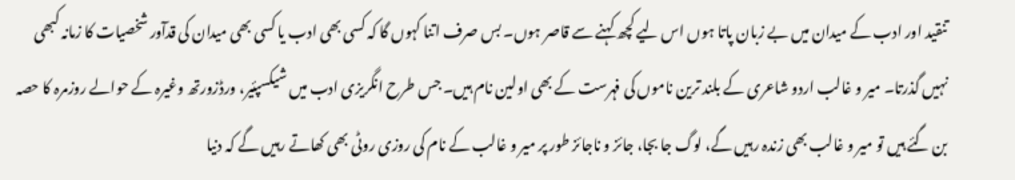تنقید اور ادب کے میدان میں بے زبان پاتا ہوں اس لیے کچھ کہنے سے قاصر ہوں۔ بس صرف اتنا کہوں گا کہ کسی بھی ادب یا کسی بھی میدان کی قدآور شخصیات کا زمانہ کبھی نہیں گذرتا۔ میر و غالب اردو شاعری کے بلند ترین ناموں کی فہرست کے بھی اولین نام ہیں۔ جس طرح انگریزی ادب میں شیکسپئیر، ورڈزورتھ وغیرہ کے حوالے روزمرہ کا حصہ بن گئے ہیں تو میر و غالب بھی زندہ رہیں گے، لوگ جا بجا، جائز و ناجائز طور پر میر و غالب کے نام کی روزی روٹی بھی کھاتے رہیں گے کہ دنیا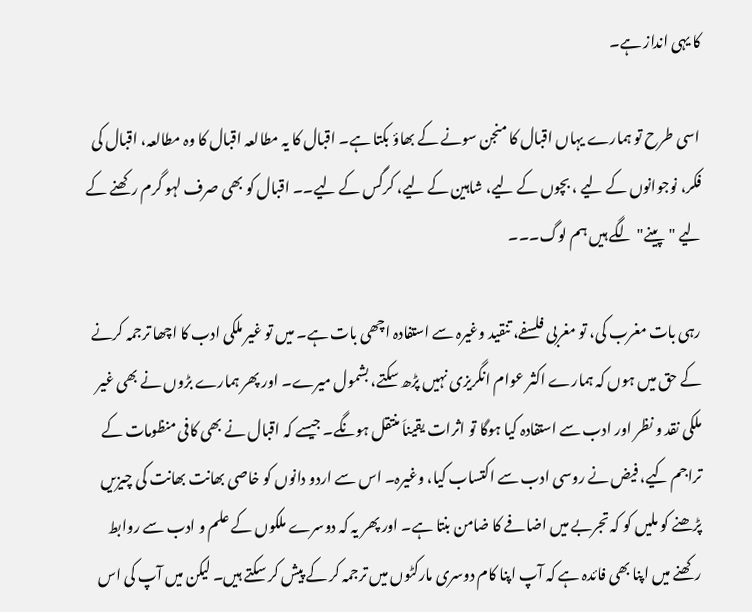کا یہی انداز ہے۔

اسی طرح تو ہمارے یہاں اقبال کا منجن سونے کے بھاؤ بکتا ہے۔ اقبال کا یہ مطالعہ اقبال کا وہ مطالعہ، اقبال کی فکر، نوجوانوں کے لیے ، بچوں کے لیے، شاہین کے لیے، کرگس کے لیے۔۔ اقبال کو بھی صرف لہو گرم رکھنے کے لیے "پینے" لگے ہیں ہم لوگ۔۔۔

رہی بات مغرب کی، تو مغربی فلسفے، تنقید وغیرہ سے استفادہ اچھی بات ہے۔ میں تو غیر ملکی ادب کا اچھا ترجمہ کرنے کے حق میں ہوں کہ ہمارے اکثر عوام انگریزی نہیں پڑھ سکتے، بشمول میرے۔ اور پھر ہمارے بڑوں نے بھی غیر ملکی نقد و نظر اور ادب سے استفادہ کیا ہوگا تو اثرات یقیناَ منتقل ہونگے۔ جیسے کہ اقبال نے بھی کافی منظومات کے تراجم کیے، فیض نے روسی ادب سے اکتساب کیا، وغیرہ۔ اس سے اردو دانوں کو خاصی بھانت بھانت کی چیزیں پڑھنے کو ملیں کو کہ تجربے میں اضافے کا ضامن بنتا ہے۔ اور پھر یہ کہ دوسرے ملکوں کے علم و ادب سے روابط رکھنے میں اپنا بھی فائدہ ہے کہ آپ اپنا کام دوسری مارکٹوں میں ترجمہ کر کے پیش کر سکتے ہیں۔ لیکن میں آپ کی اس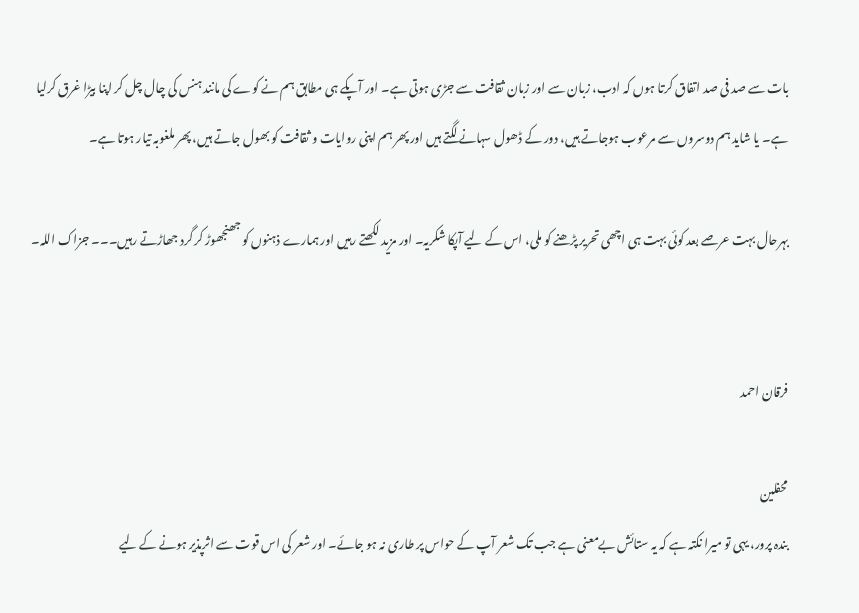بات سے صد فی صد اتفاق کرتا ہوں کہ ادب، زبان سے اور زبان ثقافت سے جڑی ہوتی ہے۔ اور آپکے ہی مطابق ہم نے کوے کی مانند ہنس کی چال چل کر اپنا بیڑا غرق کرلیا ہے۔ یا شاید ہم دوسروں سے مرعوب ہوجاتے ہیں، دور کے ڈھول سہانے لگتے ہیں اور پھر ہم اپنی روایات و ثقافت کو بھول جاتے ہیں، پھر ملغوبہ تیار ہوتا ہے۔

بہرحال بہت عرصے بعد کوئی بہت ہی اچھی تحریر پڑھنے کو ملی، اس کے لیے آپکا شکریہ۔ اور مزید لکھتے رہیں اور ہمارے ذہنوں کو جھنجھوڑ کر گرد جھاڑتے رہیں۔۔۔ جزاک اللہ۔


فرقان احمد

محفلین
بندہ پرور، یہی تو میرا نکتہ ہے کہ یہ ستائش بےمعنی ہے جب تک شعر آپ کے حواس پر طاری نہ ہو جائے۔ اور شعر کی اس قوت سے اثرپذیر ہونے کے لیے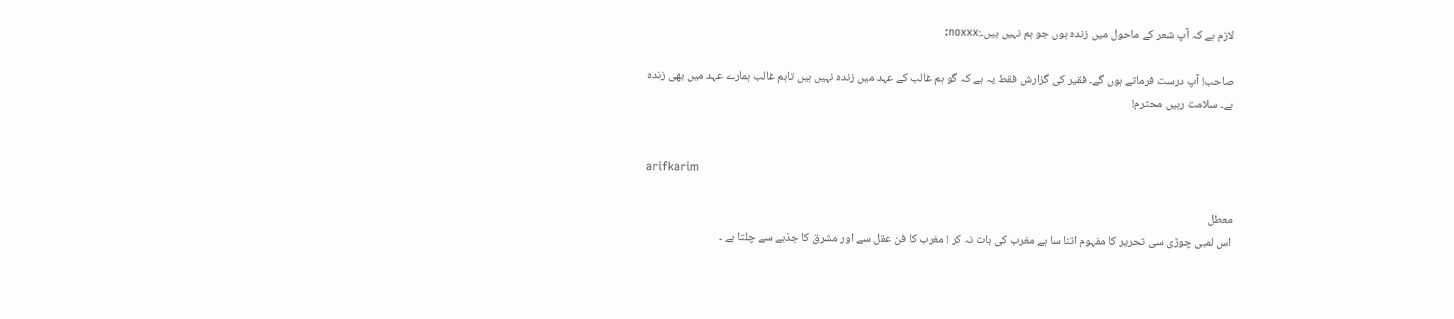لازم ہے کہ آپ شعر کے ماحول میں زندہ ہوں جو ہم نہیں ہیں۔:noxxx:

صاحب! آپ درست فرماتے ہوں گے۔ فقیر کی گزارش فقط یہ ہے کہ گو ہم غالب کے عہد میں زندہ نہیں ہیں تاہم غالب ہمارے عہد میں بھی زندہ ہے۔ سلامت رہیں محترم!


arifkarim

معطل
اس لمبی چوڑی سی تحریر کا مفہوم اتنا سا ہے مغرب کی بات نہ کر ! مغرب کا فن عقل سے اور مشرق کا جذبے سے چلتا ہے ۔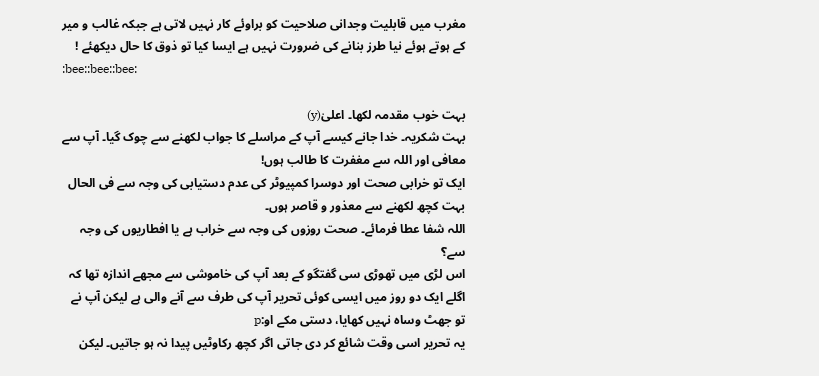مغرب میں قابلیت وجدانی صلاحیت کو براوئے کار نہیں لاتی ہے جبکہ غالب و میر کے ہوتے ہوئے نیا طرز بنانے کی ضرورت نہیں ہے ایسا کیا تو ذوق کا حال دیکھئے !
:bee::bee::bee:

بہت خوب مقدمہ لکها۔ اعلیٰ(y)
بہت شکریہ۔ خدا جانے کیسے آپ کے مراسلے کا جواب لکھنے سے چوک گیا۔ آپ سے معافی اور اللہ سے مغفرت کا طالب ہوں!
ایک تو خرابی صحت اور دوسرا کمپیوٹر کی عدم دستیابی کی وجہ سے فی الحال بہت کچھ لکهنے سے معذور و قاصر ہوں۔
اللہ شفا عطا فرمائے۔ صحت روزوں کی وجہ سے خراب ہے یا افطاریوں کی وجہ سے؟
اس لڑی میں تهوڑی سی گفتگو کے بعد آپ کی خاموشی سے مجهے اندازہ تها کہ اگلے ایک دو روز میں ایسی کوئی تحریر آپ کی طرف سے آنے والی ہے لیکن آپ نے تو جهٹ وساہ نہیں کهایا، دستی مکے او:p
یہ تحریر اسی وقت شائع کر دی جاتی اگر کچھ رکاوٹیں پیدا نہ ہو جاتیں۔ لیکن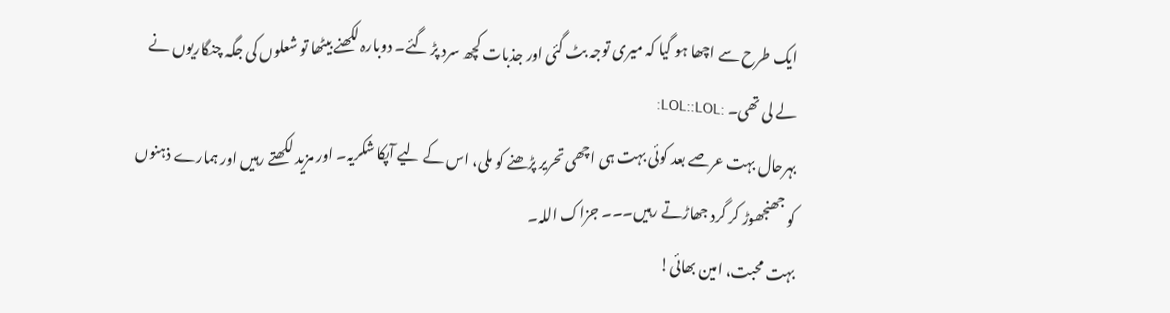ایک طرح سے اچھا ہو گیا کہ میری توجہ بٹ گئی اور جذبات کچھ سرد پڑ گئے۔ دوبارہ لکھنے بیٹھا تو شعلوں کی جگہ چنگاریوں نے لے لی تھی۔ :LOL::LOL:
بہرحال بہت عرصے بعد کوئی بہت ہی اچھی تحریر پڑھنے کو ملی، اس کے لیے آپکا شکریہ۔ اور مزید لکھتے رہیں اور ہمارے ذہنوں کو جھنجھوڑ کر گرد جھاڑتے رہیں۔۔۔ جزاک اللہ۔
بہت محبت، امین بھائی!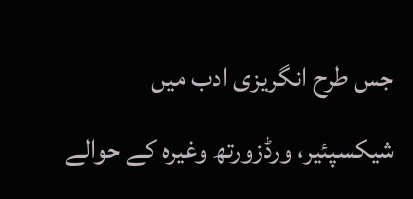جس طرح انگریزی ادب میں شیکسپئیر، ورڈزورتھ وغیرہ کے حوالے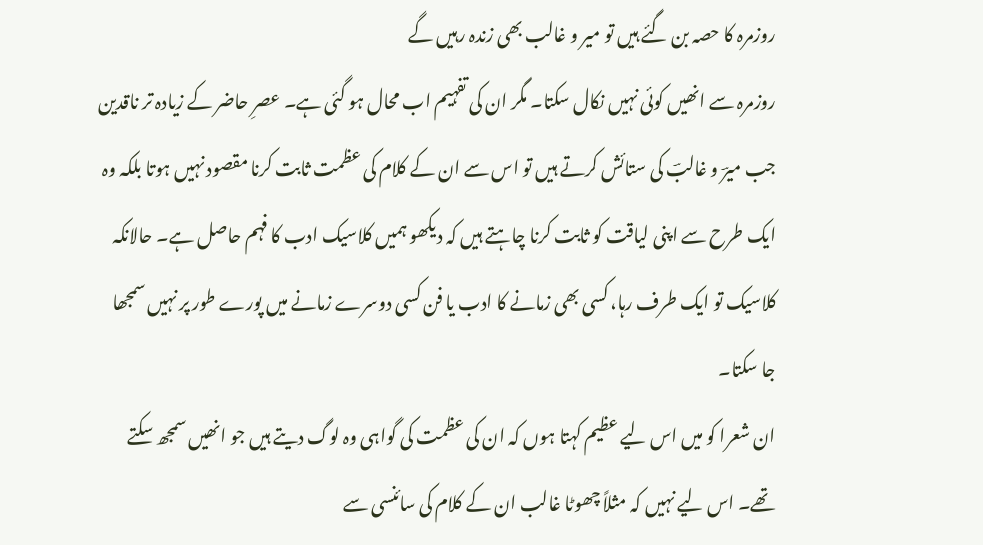روزمرہ کا حصہ بن گئے ہیں تو میر و غالب بھی زندہ رہیں گے
روزمرہ سے انھیں کوئی نہیں نکال سکتا۔ مگر ان کی تفہیم اب محال ہو گئی ہے۔ عصرِ حاضر کے زیادہ تر ناقدین جب میرؔ و غالبؔ کی ستائش کرتے ہیں تو اس سے ان کے کلام کی عظمت ثابت کرنا مقصود نہیں ہوتا بلکہ وہ ایک طرح سے اپنی لیاقت کو ثابت کرنا چاہتے ہیں کہ دیکھو ہمیں کلاسیک ادب کا فہم حاصل ہے۔ حالانکہ کلاسیک تو ایک طرف رہا، کسی بھی زمانے کا ادب یا فن کسی دوسرے زمانے میں پورے طور پر نہیں سمجھا جا سکتا۔
ان شعرا کو میں اس لیے عظیم کہتا ہوں کہ ان کی عظمت کی گواہی وہ لوگ دیتے ہیں جو انھیں سمجھ سکتے تھے۔ اس لیے نہیں کہ مثلاً چھوٹا غالب ان کے کلام کی سائنسی سے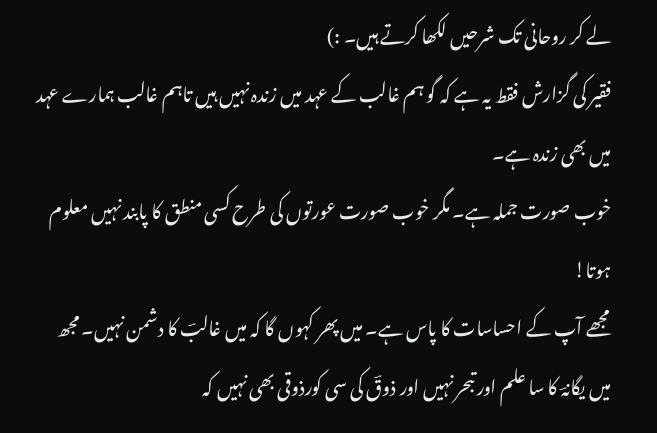لے کر روحانی تک شرحیں لکھا کرتے ہیں۔ :)
فقیر کی گزارش فقط یہ ہے کہ گو ہم غالب کے عہد میں زندہ نہیں ہیں تاہم غالب ہمارے عہد میں بھی زندہ ہے۔
خوب صورت جملہ ہے۔ مگر خوب صورت عورتوں کی طرح کسی منطق کا پابند نہیں معلوم ہوتا!
مجھے آپ کے احساسات کا پاس ہے۔ میں پھر کہوں گا کہ میں غالبؔ کا دشمن نہیں۔ مجھ میں یگانہؔ کا سا علم اور تبحر نہیں اور ذوقؔ کی سی کورذوقی بھی نہیں کہ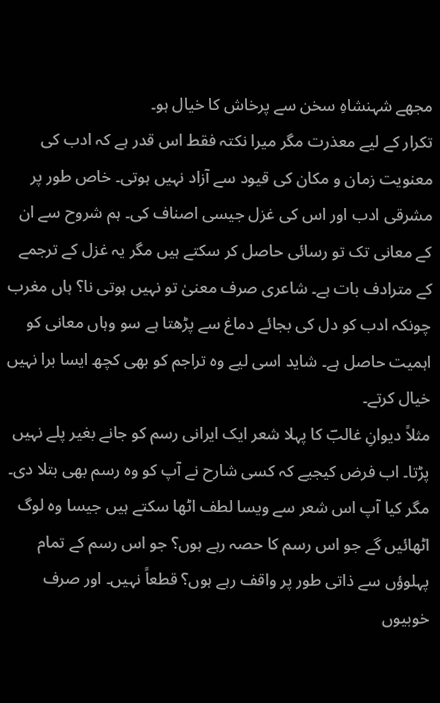مجھے شہنشاہِ سخن سے پرخاش کا خیال ہو۔
تکرار کے لیے معذرت مگر میرا نکتہ فقط اس قدر ہے کہ ادب کی معنویت زمان و مکان کی قیود سے آزاد نہیں ہوتی۔ خاص طور پر مشرقی ادب اور اس کی غزل جیسی اصناف کی۔ ہم شروح سے ان کے معانی تک تو رسائی حاصل کر سکتے ہیں مگر یہ غزل کے ترجمے کے مترادف بات ہے۔ شاعری صرف معنیٰ تو نہیں ہوتی نا؟ ہاں مغرب چونکہ ادب کو دل کی بجائے دماغ سے پڑھتا ہے سو وہاں معانی کو اہمیت حاصل ہے۔ شاید اسی لیے وہ تراجم کو بھی کچھ ایسا برا نہیں خیال کرتے۔
مثلاً دیوانِ غالبؔ کا پہلا شعر ایک ایرانی رسم کو جانے بغیر پلے نہیں پڑتا۔ اب فرض کیجیے کہ کسی شارح نے آپ کو وہ رسم بھی بتلا دی۔ مگر کیا آپ اس شعر سے ویسا لطف اٹھا سکتے ہیں جیسا وہ لوگ اٹھائیں گے جو اس رسم کا حصہ رہے ہوں؟ جو اس رسم کے تمام پہلوؤں سے ذاتی طور پر واقف رہے ہوں؟ قطعاً نہیں۔ اور صرف خوبیوں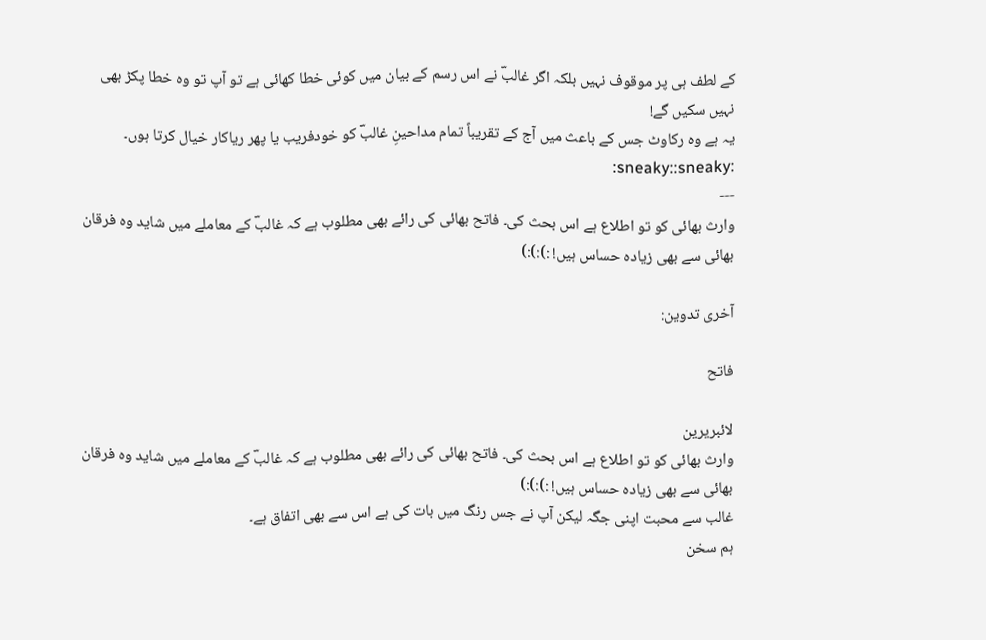کے لطف ہی پر موقوف نہیں بلکہ اگر غالبؔ نے اس رسم کے بیان میں کوئی خطا کھائی ہے تو آپ تو وہ خطا پکڑ بھی نہیں سکیں گے!
یہ ہے وہ رکاوٹ جس کے باعث میں آج کے تقریباً تمام مداحینِ غالبؔ کو خودفریب یا پھر ریاکار خیال کرتا ہوں۔ :sneaky::sneaky:
---
وارث بھائی کو تو اطلاع ہے اس بحث کی۔ فاتح بھائی کی رائے بھی مطلوب ہے کہ غالبؔ کے معاملے میں شاید وہ فرقان بھائی سے بھی زیادہ حساس ہیں! :):):)

آخری تدوین:

فاتح

لائبریرین
وارث بھائی کو تو اطلاع ہے اس بحث کی۔ فاتح بھائی کی رائے بھی مطلوب ہے کہ غالبؔ کے معاملے میں شاید وہ فرقان بھائی سے بھی زیادہ حساس ہیں! :):):)
غالب سے محبت اپنی جگہ لیکن آپ نے جس رنگ میں بات کی ہے اس سے بھی اتفاق ہے۔
ہم سخن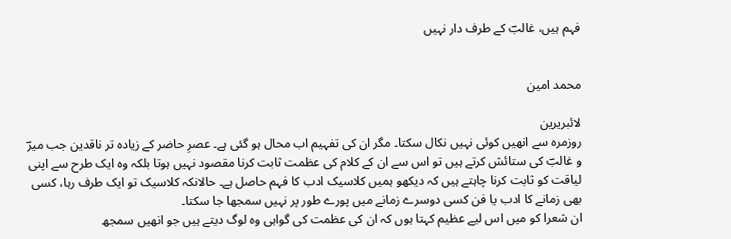فہم ہیں، غالبؔ کے طرف دار نہیں


محمد امین

لائبریرین
روزمرہ سے انھیں کوئی نہیں نکال سکتا۔ مگر ان کی تفہیم اب محال ہو گئی ہے۔ عصرِ حاضر کے زیادہ تر ناقدین جب میرؔ و غالبؔ کی ستائش کرتے ہیں تو اس سے ان کے کلام کی عظمت ثابت کرنا مقصود نہیں ہوتا بلکہ وہ ایک طرح سے اپنی لیاقت کو ثابت کرنا چاہتے ہیں کہ دیکھو ہمیں کلاسیک ادب کا فہم حاصل ہے۔ حالانکہ کلاسیک تو ایک طرف رہا، کسی بھی زمانے کا ادب یا فن کسی دوسرے زمانے میں پورے طور پر نہیں سمجھا جا سکتا۔
ان شعرا کو میں اس لیے عظیم کہتا ہوں کہ ان کی عظمت کی گواہی وہ لوگ دیتے ہیں جو انھیں سمجھ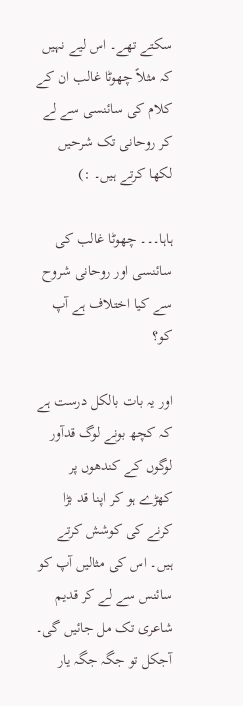سکتے تھے۔ اس لیے نہیں کہ مثلاً چھوٹا غالب ان کے کلام کی سائنسی سے لے کر روحانی تک شرحیں لکھا کرتے ہیں۔ :)

ہاہا۔۔۔ چھوٹا غالب کی سائنسی اور روحانی شروح سے کیا اختلاف ہے آپ کو؟

اور یہ بات بالکل درست ہے کہ کچھ بونے لوگ قدآور لوگوں کے کندھوں پر کھڑے ہو کر اپنا قد بڑا کرنے کی کوشش کرتے ہیں۔ اس کی مثالیں آپ کو سائنس سے لے کر قدیم شاعری تک مل جائیں گی۔ آجکل تو جگہ جگہ یار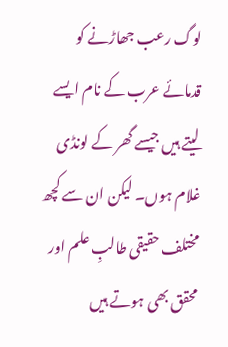لوگ رعب جھاڑنے کو قدمائے عرب کے نام ایسے لیتے ہیں جیسے گھر کے لونڈی غلام ہوں۔ لیکن ان سے کچھ مختلف حقیقی طالبِ علم اور محقق بھی ہوتے ہیں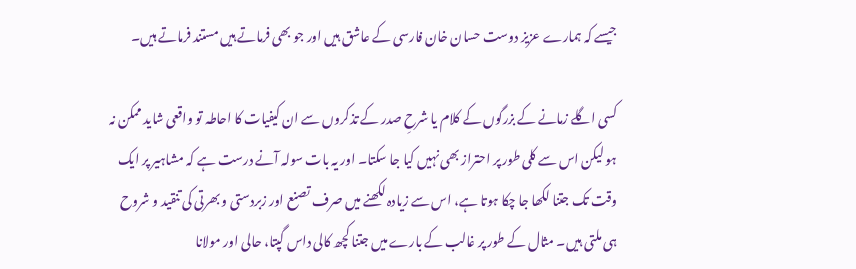جیسے کہ ہمارے عزیز دوست حسان خان فارسی کے عاشق ہیں اور جو بھی فرماتے ہیں مستند فرماتے ہیں۔

کسی اگلے زمانے کے بزرگوں کے کلام یا شرحِ صدر کے تذکروں سے ان کیفیات کا احاطہ تو واقعی شاید ممکن نہ ہو لیکن اس سے کلی طور پر احتراز بھی نہیں کیا جا سکتا۔ اور یہ بات سولہ آنے درست ہے کہ مشاہیر پر ایک وقت تک جتنا لکھا جا چکا ہوتا ہے، اس سے زیادہ لکھنے میں صرف تصنع اور زبردستی و بھرتی کی تنقید و شروح ہی ملتی ہیں۔ مثال کے طور پر غالب کے بارے میں جتنا کچھ کالی داس گپتا، حالی اور مولانا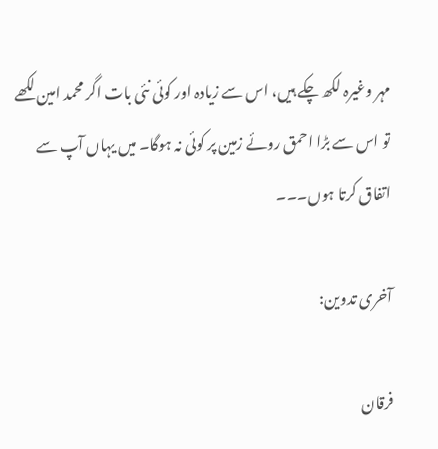مہر وغیرہ لکھ چکے ہیں، اس سے زیادہ اور کوئی نئی بات اگر محمد امین لکھے تو اس سے بڑا احمق روئے زمین پر کوئی نہ ہوگا۔ میں یہاں آپ سے اتفاق کرتا ہوں۔۔۔

آخری تدوین:

فرقان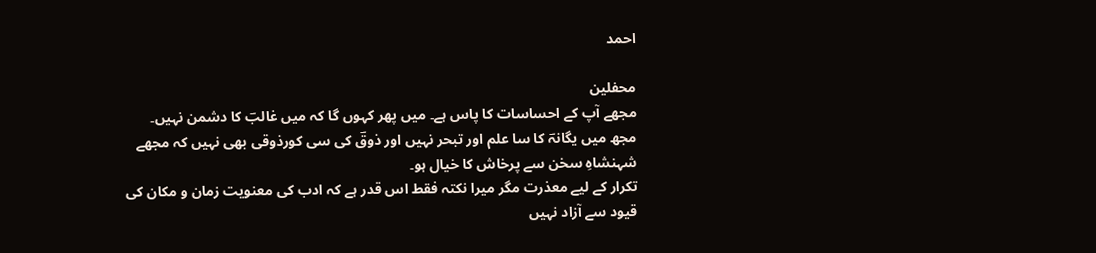احمد

محفلین
مجھے آپ کے احساسات کا پاس ہے۔ میں پھر کہوں گا کہ میں غالبؔ کا دشمن نہیں۔ مجھ میں یگانہؔ کا سا علم اور تبحر نہیں اور ذوقؔ کی سی کورذوقی بھی نہیں کہ مجھے شہنشاہِ سخن سے پرخاش کا خیال ہو۔
تکرار کے لیے معذرت مگر میرا نکتہ فقط اس قدر ہے کہ ادب کی معنویت زمان و مکان کی قیود سے آزاد نہیں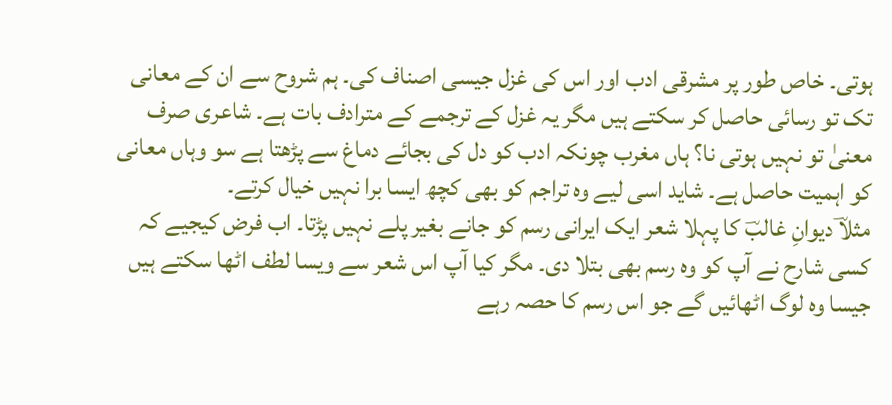ہوتی۔ خاص طور پر مشرقی ادب اور اس کی غزل جیسی اصناف کی۔ ہم شروح سے ان کے معانی تک تو رسائی حاصل کر سکتے ہیں مگر یہ غزل کے ترجمے کے مترادف بات ہے۔ شاعری صرف معنیٰ تو نہیں ہوتی نا؟ ہاں مغرب چونکہ ادب کو دل کی بجائے دماغ سے پڑھتا ہے سو وہاں معانی کو اہمیت حاصل ہے۔ شاید اسی لیے وہ تراجم کو بھی کچھ ایسا برا نہیں خیال کرتے۔
مثلاؔ دیوانِ غالبؔ کا پہلا شعر ایک ایرانی رسم کو جانے بغیر پلے نہیں پڑتا۔ اب فرض کیجیے کہ کسی شارح نے آپ کو وہ رسم بھی بتلا دی۔ مگر کیا آپ اس شعر سے ویسا لطف اٹھا سکتے ہیں جیسا وہ لوگ اٹھائیں گے جو اس رسم کا حصہ رہے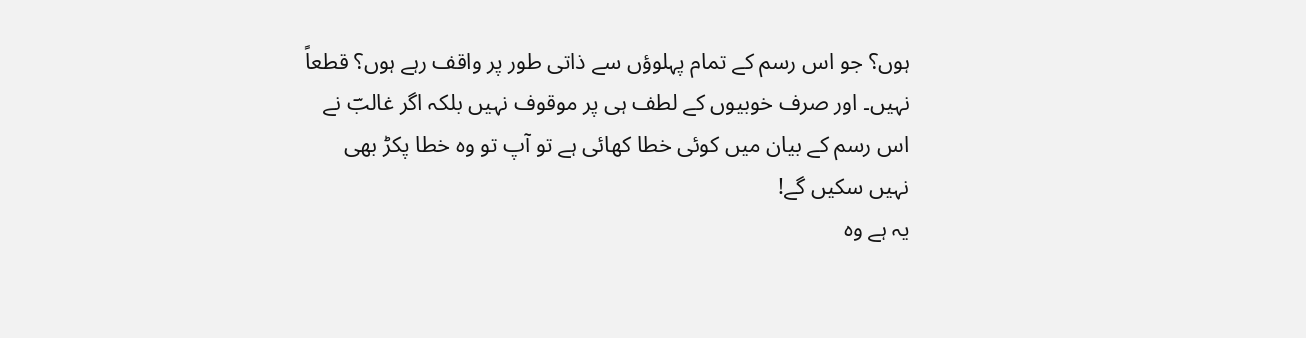ہوں؟ جو اس رسم کے تمام پہلوؤں سے ذاتی طور پر واقف رہے ہوں؟ قطعاً نہیں۔ اور صرف خوبیوں کے لطف ہی پر موقوف نہیں بلکہ اگر غالبؔ نے اس رسم کے بیان میں کوئی خطا کھائی ہے تو آپ تو وہ خطا پکڑ بھی نہیں سکیں گے!
یہ ہے وہ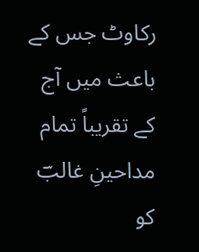رکاوٹ جس کے باعث میں آج کے تقریباً تمام مداحینِ غالبؔ کو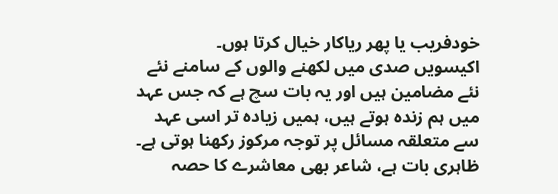خودفریب یا پھر ریاکار خیال کرتا ہوں۔
اکیسویں صدی میں لکھنے والوں کے سامنے نئے نئے مضامین ہیں اور یہ بات سچ ہے کہ جس عہد میں ہم زندہ ہوتے ہیں، ہمیں زیادہ تر اسی عہد سے متعلقہ مسائل پر توجہ مرکوز رکھنا ہوتی ہے۔ ظاہری بات ہے، شاعر بھی معاشرے کا حصہ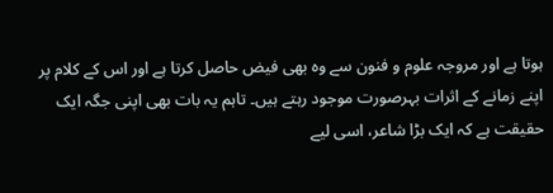ہوتا ہے اور مروجہ علوم و فنون سے وہ بھی فیض حاصل کرتا ہے اور اس کے کلام پر اپنے زمانے کے اثرات بہرصورت موجود رہتے ہیں۔ تاہم یہ بات بھی اپنی جگہ ایک حقیقت ہے کہ ایک بڑا شاعر، اسی لیے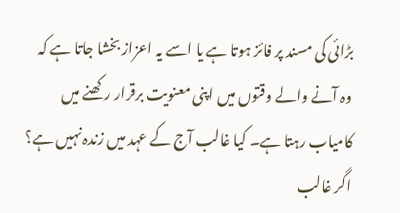بڑائی کی مسند پر فائز ہوتا ہے یا اسے یہ اعزاز بخشا جاتا ہے کہ وہ آنے والے وقتوں میں اپنی معنویت برقرار رکھنے میں کامیاب رہتا ہے۔ کیا غالب آج کے عہد میں زندہ نہیں ہے؟ اگر غالب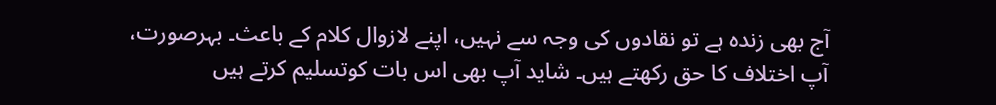آج بھی زندہ ہے تو نقادوں کی وجہ سے نہیں، اپنے لازوال کلام کے باعث۔ بہرصورت، آپ اختلاف کا حق رکھتے ہیں۔ شاید آپ بھی اس بات کوتسلیم کرتے ہیں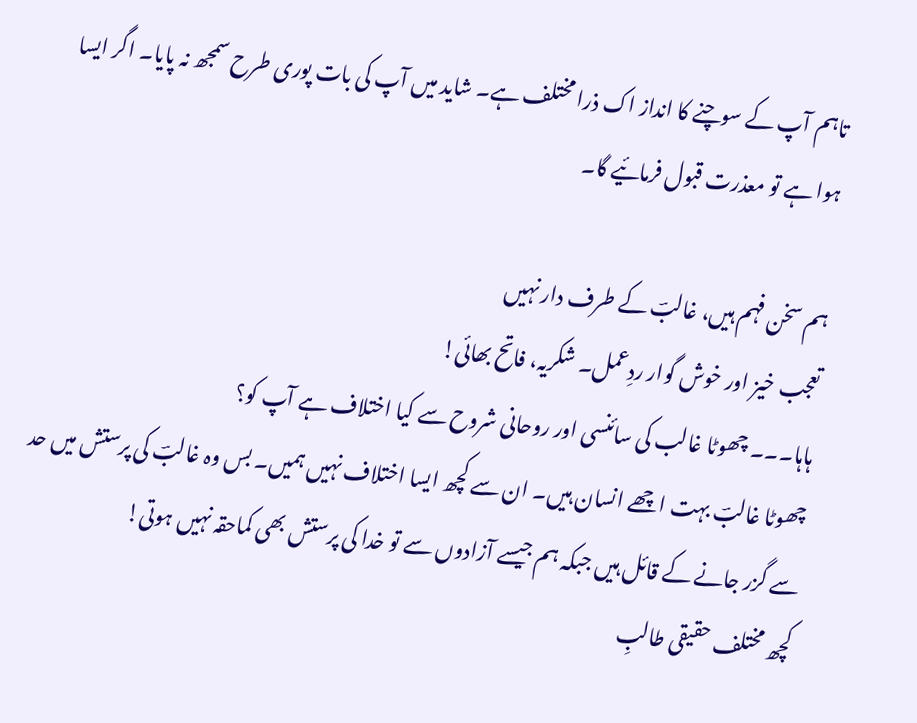تاہم آپ کے سوچنے کا انداز اک ذرا مختلف ہے۔ شاید میں آپ کی بات پوری طرح سمجھ نہ پایا۔ اگر ایسا ہوا ہے تو معذرت قبول فرمائیے گا۔

ہم سخن فہم ہیں، غالبؔ کے طرف دار نہیں
تعجب خیز اور خوش گوار ردِعمل۔ شکریہ، فاتح بھائی!
ہاہا۔۔۔ چھوٹا غالب کی سائنسی اور روحانی شروح سے کیا اختلاف ہے آپ کو؟
چھوٹا غالبؔ بہت اچھے انسان ہیں۔ ان سے کچھ ایسا اختلاف نہیں ہمیں۔ بس وہ غالبؔ کی پرستش میں حد سے گزر جانے کے قائل ہیں جبکہ ہم جیسے آزادوں سے تو خدا کی پرستش بھی کماحقہ نہیں ہوتی!
کچھ مختلف حقیقی طالبِ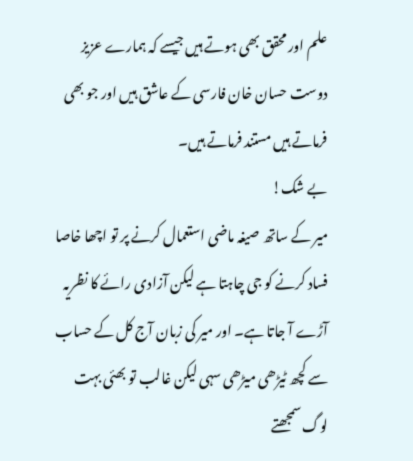علم اور محقق بھی ہوتے ہیں جیسے کہ ہمارے عزیز دوست حسان خان فارسی کے عاشق ہیں اور جو بھی فرماتے ہیں مستند فرماتے ہیں۔
بے شک!
میر کے ساتھ صیغہ ماضی استعمال کرنے پر تو اچھا خاصا فساد کرنے کو جی چاہتا ہے لیکن آزادی رائے کا نظریہ آڑے آ جاتا ہے۔ اور میر کی زبان آج کل کے حساب سے کچھ ٹیڑھی میڑھی سہی لیکن غالب تو بھئی بہت لوگ سمجھتے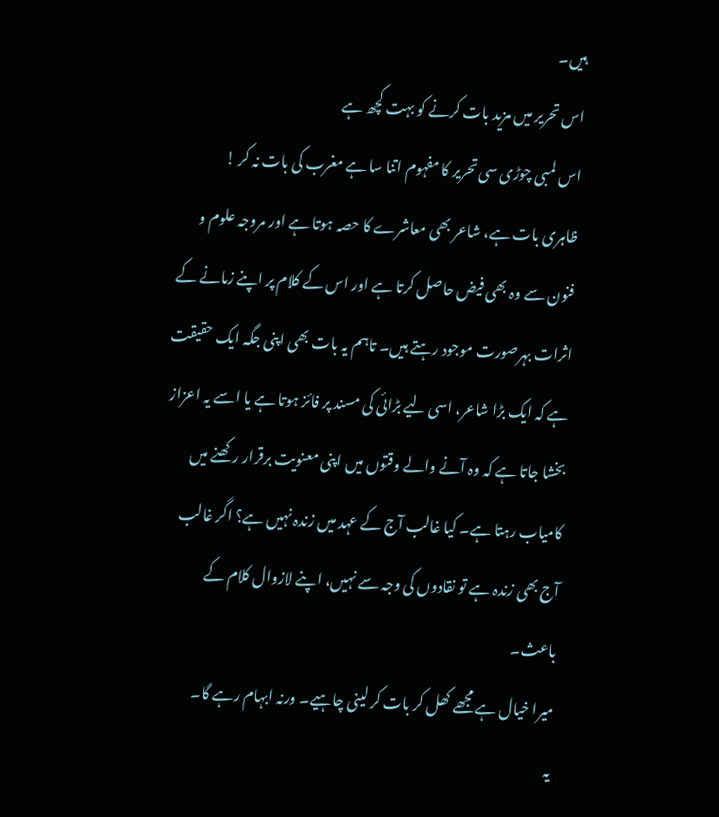ہیں۔
اس تحریر میں مزید بات کرنے کو بہت کچھ ہے
اس لمبی چوڑی سی تحریر کا مفہوم اتنا سا ہے مغرب کی بات نہ کر !
ظاہری بات ہے، شاعر بھی معاشرے کا حصہ ہوتا ہے اور مروجہ علوم و فنون سے وہ بھی فیض حاصل کرتا ہے اور اس کے کلام پر اپنے زمانے کے اثرات بہرصورت موجود رہتے ہیں۔ تاہم یہ بات بھی اپنی جگہ ایک حقیقت ہے کہ ایک بڑا شاعر، اسی لیے بڑائی کی مسند پر فائز ہوتا ہے یا اسے یہ اعزاز بخشا جاتا ہے کہ وہ آنے والے وقتوں میں اپنی معنویت برقرار رکھنے میں کامیاب رہتا ہے۔ کیا غالب آج کے عہد میں زندہ نہیں ہے؟ اگر غالب آج بھی زندہ ہے تو نقادوں کی وجہ سے نہیں، اپنے لازوال کلام کے باعث۔
میرا خیال ہے مجھے کھل کر بات کر لینی چاہیے۔ ورنہ ابہام رہے گا۔
یہ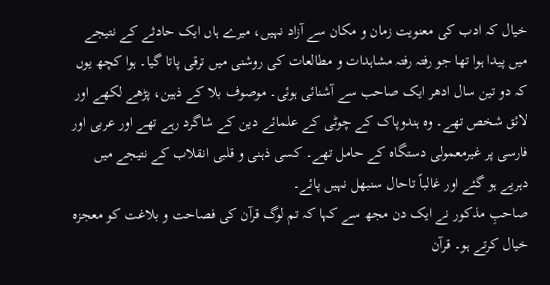خیال کہ ادب کی معنویت زمان و مکان سے آزاد نہیں، میرے ہاں ایک حادثے کے نتیجے میں پیدا ہوا تھا جو رفتہ رفتہ مشاہدات و مطالعات کی روشنی میں ترقی پاتا گیا۔ ہوا کچھ یوں کہ دو تین سال ادھر ایک صاحب سے آشنائی ہوئی۔ موصوف بلا کے ذہین، پڑھے لکھے اور لائق شخص تھے۔ وہ ہندوپاک کے چوٹی کے علمائے دین کے شاگرد رہے تھے اور عربی اور فارسی پر غیرمعمولی دستگاہ کے حامل تھے۔ کسی ذہنی و قلبی انقلاب کے نتیجے میں دہریے ہو گئے اور غالباً تاحال سنبھل نہیں پائے۔
صاحبِ مذکور نے ایک دن مجھ سے کہا کہ تم لوگ قرآن کی فصاحت و بلاغت کو معجزہ خیال کرتے ہو۔ قرآن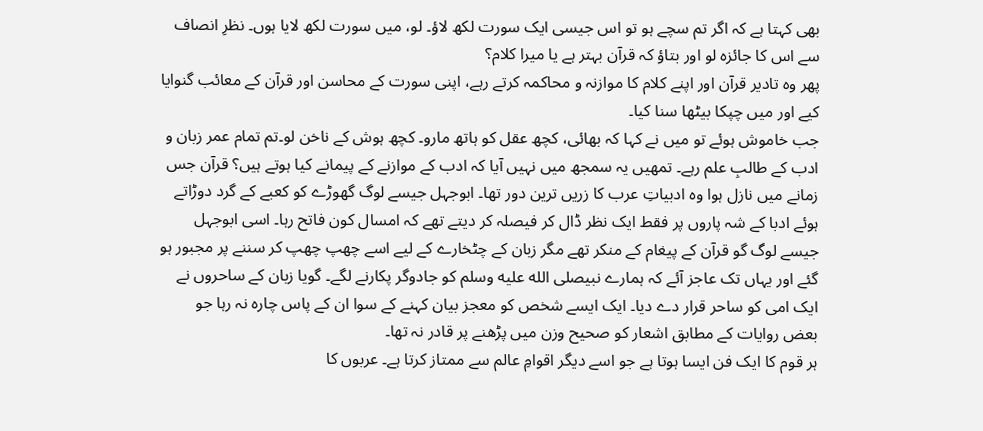بھی کہتا ہے کہ اگر تم سچے ہو تو اس جیسی ایک سورت لکھ لاؤ۔ لو، میں سورت لکھ لایا ہوں۔ نظرِ انصاف سے اس کا جائزہ لو اور بتاؤ کہ قرآن بہتر ہے یا میرا کلام؟
پھر وہ تادیر قرآن اور اپنے کلام کا موازنہ و محاکمہ کرتے رہے، اپنی سورت کے محاسن اور قرآن کے معائب گنوایا کیے اور میں چپکا بیٹھا سنا کیا۔
جب خاموش ہوئے تو میں نے کہا کہ بھائی، کچھ عقل کو ہاتھ مارو۔ کچھ ہوش کے ناخن لو۔تم تمام عمر زبان و ادب کے طالبِ علم رہے۔ تمھیں یہ سمجھ میں نہیں آیا کہ ادب کے موازنے کے پیمانے کیا ہوتے ہیں؟ قرآن جس زمانے میں نازل ہوا وہ ادبیاتِ عرب کا زریں ترین دور تھا۔ ابوجہل جیسے لوگ گھوڑے کو کعبے کے گرد دوڑاتے ہوئے ادبا کے شہ پاروں پر فقط ایک نظر ڈال کر فیصلہ کر دیتے تھے کہ امسال کون فاتح رہا۔ اسی ابوجہل جیسے لوگ گو قرآن کے پیغام کے منکر تھے مگر زبان کے چٹخارے کے لیے اسے چھپ چھپ کر سننے پر مجبور ہو گئے اور یہاں تک عاجز آئے کہ ہمارے نبیصلى الله عليه وسلم کو جادوگر پکارنے لگے۔ گویا زبان کے ساحروں نے ایک امی کو ساحر قرار دے دیا۔ ایک ایسے شخص کو معجز بیان کہنے کے سوا ان کے پاس چارہ نہ رہا جو بعض روایات کے مطابق اشعار کو صحیح وزن میں پڑھنے پر قادر نہ تھا۔
ہر قوم کا ایک فن ایسا ہوتا ہے جو اسے دیگر اقوامِ عالم سے ممتاز کرتا ہے۔ عربوں کا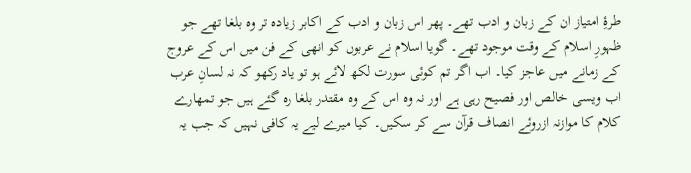طرۂِ امتیاز ان کے زبان و ادب تھے۔ پھر اس زبان و ادب کے اکابر زیادہ تر وہ بلغا تھے جو ظہورِ اسلام کے وقت موجود تھے۔ گویا اسلام نے عربوں کو انھی کے فن میں اس کے عروج کے زمانے میں عاجز کیا۔ اب اگر تم کوئی سورت لکھ لائے ہو تو یاد رکھو کہ نہ لسانِ عرب اب ویسی خالص اور فصیح رہی ہے اور نہ وہ اس کے وہ مقتدر بلغا رہ گئے ہیں جو تمھارے کلام کا موازنہ ازروئے انصاف قرآن سے کر سکیں۔ کیا میرے لیے یہ کافی نہیں کہ جب یہ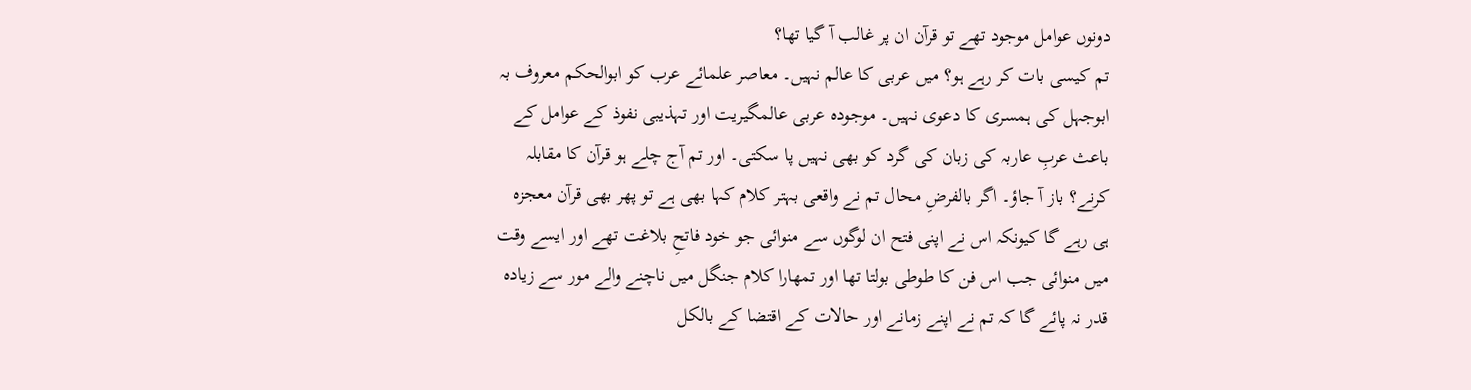دونوں عوامل موجود تھے تو قرآن ان پر غالب آ گیا تھا؟
تم کیسی بات کر رہے ہو؟ میں عربی کا عالم نہیں۔ معاصر علمائے عرب کو ابوالحکم معروف بہ ابوجہل کی ہمسری کا دعوی نہیں۔ موجودہ عربی عالمگیریت اور تہذیبی نفوذ کے عوامل کے باعث عربِ عاربہ کی زبان کی گرد کو بھی نہیں پا سکتی۔ اور تم آج چلے ہو قرآن کا مقابلہ کرنے؟ باز آ جاؤ۔ اگر بالفرضِ محال تم نے واقعی بہتر کلام کہا بھی ہے تو پھر بھی قرآن معجزہ ہی رہے گا کیونکہ اس نے اپنی فتح ان لوگوں سے منوائی جو خود فاتحِ بلاغت تھے اور ایسے وقت میں منوائی جب اس فن کا طوطی بولتا تھا اور تمھارا کلام جنگل میں ناچنے والے مور سے زیادہ قدر نہ پائے گا کہ تم نے اپنے زمانے اور حالات کے اقتضا کے بالکل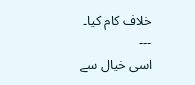خلاف کام کیا۔
---
اسی خیال سے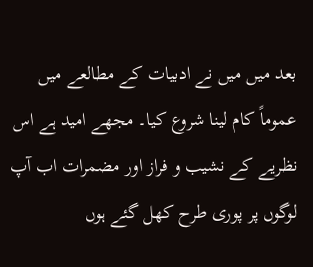بعد میں میں نے ادبیات کے مطالعے میں عموماً کام لینا شروع کیا۔ مجھے امید ہے اس نظریے کے نشیب و فراز اور مضمرات اب آپ لوگوں پر پوری طرح کھل گئے ہوں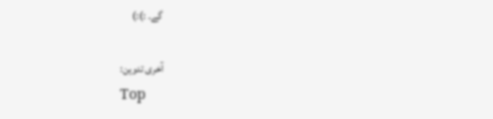گے۔ :):)

آخری تدوین:
Top